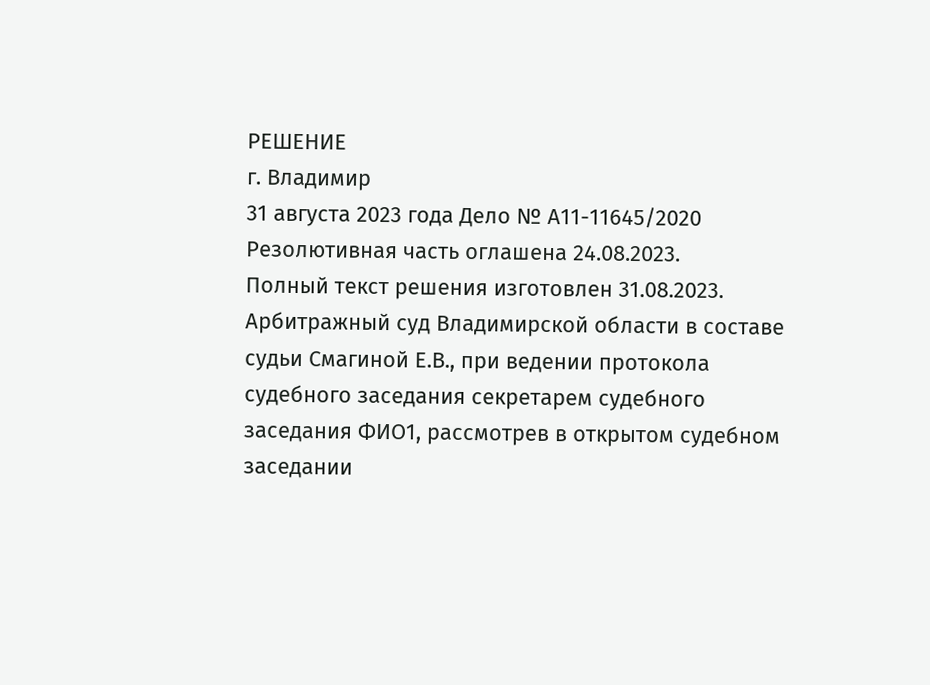РЕШЕНИЕ
г. Владимир
31 августа 2023 года Дело № А11-11645/2020
Резолютивная часть оглашена 24.08.2023.
Полный текст решения изготовлен 31.08.2023.
Арбитражный суд Владимирской области в составе судьи Смагиной Е.В., при ведении протокола судебного заседания секретарем судебного заседания ФИО1, рассмотрев в открытом судебном заседании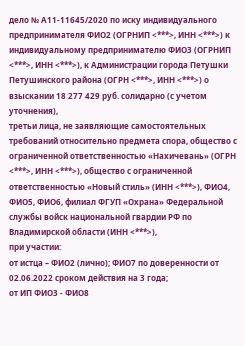дело № А11-11645/2020 по иску индивидуального предпринимателя ФИО2 (ОГРНИП <***>, ИНН <***>) к индивидуальному предпринимателю ФИО3 (ОГРНИП <***>, ИНН <***>), к Администрации города Петушки Петушинского района (ОГРН <***>, ИНН <***>) о взыскании 18 277 429 руб. солидарно (с учетом уточнения),
третьи лица, не заявляющие самостоятельных требований относительно предмета спора, общество с ограниченной ответственностью «Нахичевань» (ОГРН <***>, ИНН <***>), общество с ограниченной ответственностью «Новый стиль» (ИНН <***>), ФИО4, ФИО5, ФИО6, филиал ФГУП «Охрана» Федеральной службы войск национальной гвардии РФ по Владимирской области (ИНН <***>),
при участии:
от истца – ФИО2 (лично); ФИО7 по доверенности от 02.06.2022 сроком действия на 3 года;
от ИП ФИО3 - ФИО8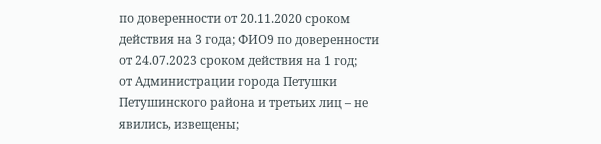по доверенности от 20.11.2020 сроком действия на 3 года; ФИО9 по доверенности от 24.07.2023 сроком действия на 1 год;
от Администрации города Петушки Петушинского района и третьих лиц – не явились, извещены;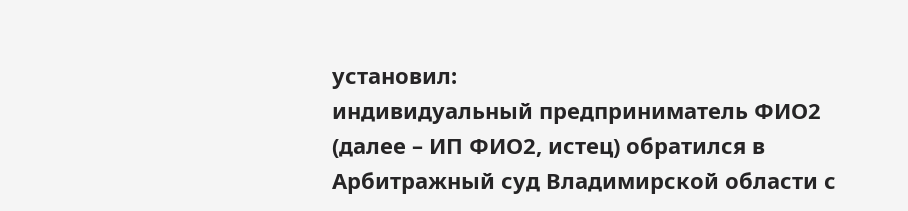установил:
индивидуальный предприниматель ФИО2 (далее – ИП ФИО2, истец) обратился в Арбитражный суд Владимирской области с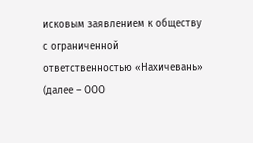исковым заявлением к обществу с ограниченной ответственностью «Нахичевань» (далее – ООО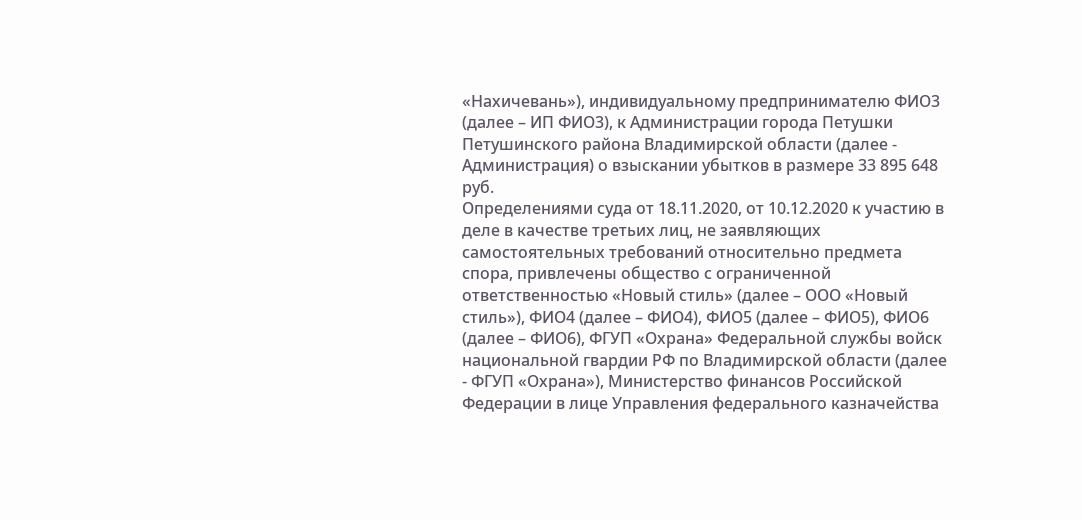«Нахичевань»), индивидуальному предпринимателю ФИО3 (далее – ИП ФИО3), к Администрации города Петушки Петушинского района Владимирской области (далее - Администрация) о взыскании убытков в размере 33 895 648 руб.
Определениями суда от 18.11.2020, от 10.12.2020 к участию в деле в качестве третьих лиц, не заявляющих самостоятельных требований относительно предмета спора, привлечены общество с ограниченной ответственностью «Новый стиль» (далее – ООО «Новый стиль»), ФИО4 (далее – ФИО4), ФИО5 (далее – ФИО5), ФИО6 (далее – ФИО6), ФГУП «Охрана» Федеральной службы войск национальной гвардии РФ по Владимирской области (далее - ФГУП «Охрана»), Министерство финансов Российской Федерации в лице Управления федерального казначейства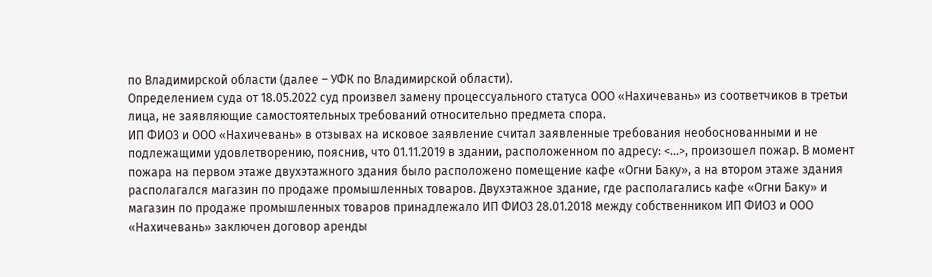по Владимирской области (далее – УФК по Владимирской области).
Определением суда от 18.05.2022 суд произвел замену процессуального статуса ООО «Нахичевань» из соответчиков в третьи лица, не заявляющие самостоятельных требований относительно предмета спора.
ИП ФИО3 и ООО «Нахичевань» в отзывах на исковое заявление считал заявленные требования необоснованными и не подлежащими удовлетворению, пояснив, что 01.11.2019 в здании, расположенном по адресу: <...>, произошел пожар. В момент пожара на первом этаже двухэтажного здания было расположено помещение кафе «Огни Баку», а на втором этаже здания располагался магазин по продаже промышленных товаров. Двухэтажное здание, где располагались кафе «Огни Баку» и магазин по продаже промышленных товаров принадлежало ИП ФИО3 28.01.2018 между собственником ИП ФИО3 и ООО «Нахичевань» заключен договор аренды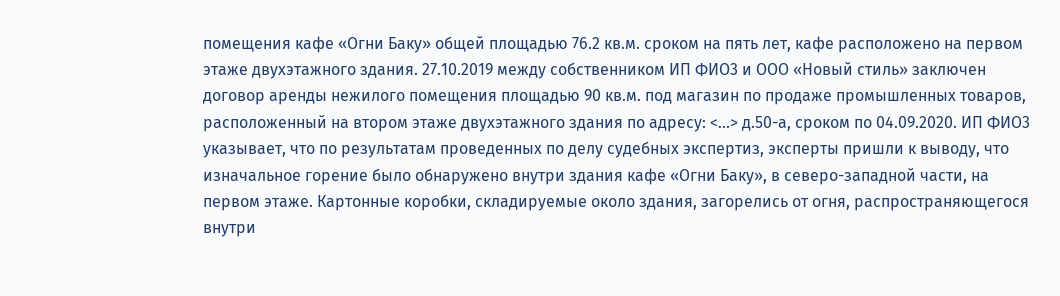помещения кафе «Огни Баку» общей площадью 76.2 кв.м. сроком на пять лет, кафе расположено на первом этаже двухэтажного здания. 27.10.2019 между собственником ИП ФИО3 и ООО «Новый стиль» заключен договор аренды нежилого помещения площадью 90 кв.м. под магазин по продаже промышленных товаров, расположенный на втором этаже двухэтажного здания по адресу: <...> д.50-а, сроком по 04.09.2020. ИП ФИО3 указывает, что по результатам проведенных по делу судебных экспертиз, эксперты пришли к выводу, что изначальное горение было обнаружено внутри здания кафе «Огни Баку», в северо-западной части, на первом этаже. Картонные коробки, складируемые около здания, загорелись от огня, распространяющегося внутри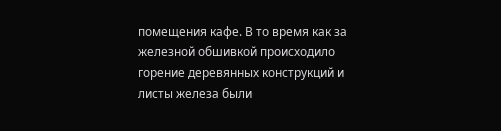помещения кафе. В то время как за железной обшивкой происходило горение деревянных конструкций и листы железа были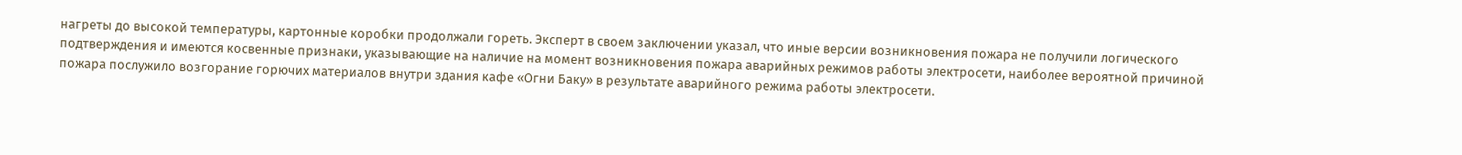нагреты до высокой температуры, картонные коробки продолжали гореть. Эксперт в своем заключении указал, что иные версии возникновения пожара не получили логического подтверждения и имеются косвенные признаки, указывающие на наличие на момент возникновения пожара аварийных режимов работы электросети, наиболее вероятной причиной пожара послужило возгорание горючих материалов внутри здания кафе «Огни Баку» в результате аварийного режима работы электросети.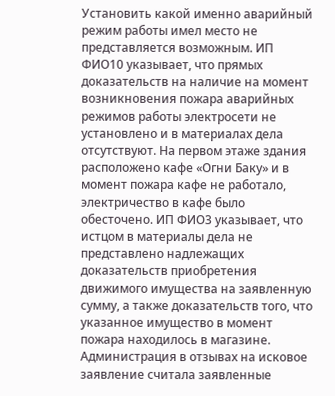Установить какой именно аварийный режим работы имел место не представляется возможным. ИП ФИО10 указывает, что прямых доказательств на наличие на момент возникновения пожара аварийных режимов работы электросети не установлено и в материалах дела отсутствуют. На первом этаже здания расположено кафе «Огни Баку» и в момент пожара кафе не работало, электричество в кафе было обесточено. ИП ФИО3 указывает, что истцом в материалы дела не представлено надлежащих доказательств приобретения движимого имущества на заявленную сумму, а также доказательств того, что указанное имущество в момент пожара находилось в магазине.
Администрация в отзывах на исковое заявление считала заявленные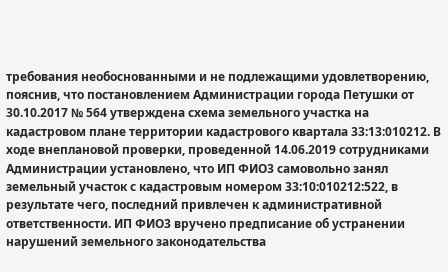требования необоснованными и не подлежащими удовлетворению, пояснив, что постановлением Администрации города Петушки от 30.10.2017 № 564 утверждена схема земельного участка на кадастровом плане территории кадастрового квартала 33:13:010212. В ходе внеплановой проверки, проведенной 14.06.2019 сотрудниками Администрации установлено, что ИП ФИО3 самовольно занял земельный участок с кадастровым номером 33:10:010212:522, в результате чего, последний привлечен к административной ответственности. ИП ФИО3 вручено предписание об устранении нарушений земельного законодательства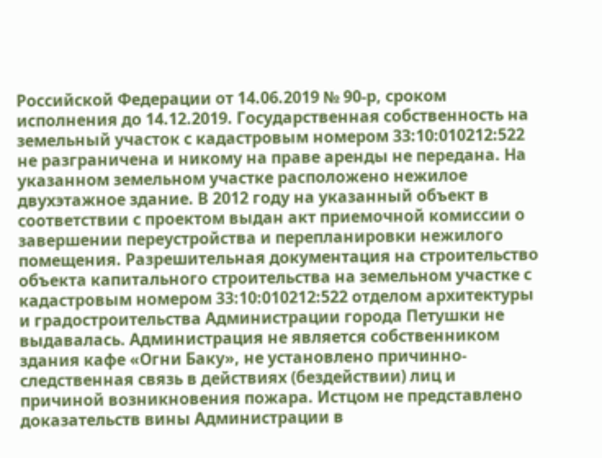Российской Федерации от 14.06.2019 № 90-р, сроком исполнения до 14.12.2019. Государственная собственность на земельный участок с кадастровым номером 33:10:010212:522 не разграничена и никому на праве аренды не передана. На указанном земельном участке расположено нежилое двухэтажное здание. В 2012 году на указанный объект в соответствии с проектом выдан акт приемочной комиссии о завершении переустройства и перепланировки нежилого помещения. Разрешительная документация на строительство объекта капитального строительства на земельном участке с кадастровым номером 33:10:010212:522 отделом архитектуры и градостроительства Администрации города Петушки не выдавалась. Администрация не является собственником здания кафе «Огни Баку», не установлено причинно-следственная связь в действиях (бездействии) лиц и причиной возникновения пожара. Истцом не представлено доказательств вины Администрации в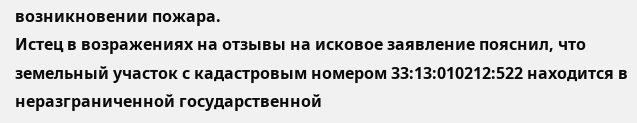возникновении пожара.
Истец в возражениях на отзывы на исковое заявление пояснил, что земельный участок с кадастровым номером 33:13:010212:522 находится в неразграниченной государственной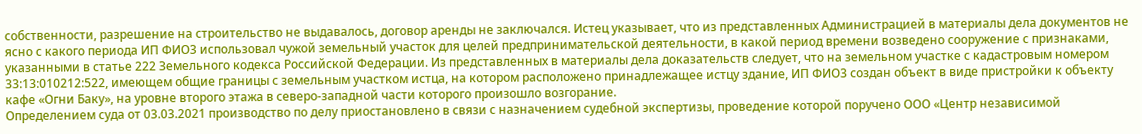собственности, разрешение на строительство не выдавалось, договор аренды не заключался. Истец указывает, что из представленных Администрацией в материалы дела документов не ясно с какого периода ИП ФИО3 использовал чужой земельный участок для целей предпринимательской деятельности, в какой период времени возведено сооружение с признаками, указанными в статье 222 Земельного кодекса Российской Федерации. Из представленных в материалы дела доказательств следует, что на земельном участке с кадастровым номером 33:13:010212:522, имеющем общие границы с земельным участком истца, на котором расположено принадлежащее истцу здание, ИП ФИО3 создан объект в виде пристройки к объекту кафе «Огни Баку», на уровне второго этажа в северо-западной части которого произошло возгорание.
Определением суда от 03.03.2021 производство по делу приостановлено в связи с назначением судебной экспертизы, проведение которой поручено ООО «Центр независимой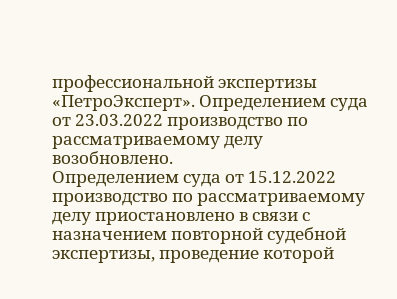профессиональной экспертизы «ПетроЭксперт». Определением суда от 23.03.2022 производство по рассматриваемому делу возобновлено.
Определением суда от 15.12.2022 производство по рассматриваемому делу приостановлено в связи с назначением повторной судебной экспертизы, проведение которой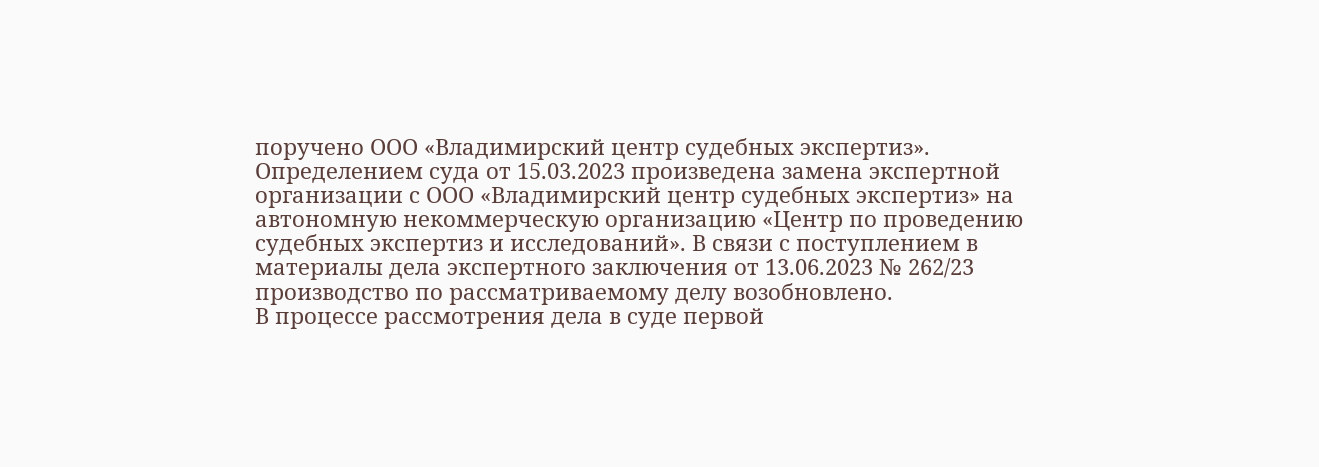поручено ООО «Владимирский центр судебных экспертиз». Определением суда от 15.03.2023 произведена замена экспертной организации с ООО «Владимирский центр судебных экспертиз» на автономную некоммерческую организацию «Центр по проведению судебных экспертиз и исследований». В связи с поступлением в материалы дела экспертного заключения от 13.06.2023 № 262/23 производство по рассматриваемому делу возобновлено.
В процессе рассмотрения дела в суде первой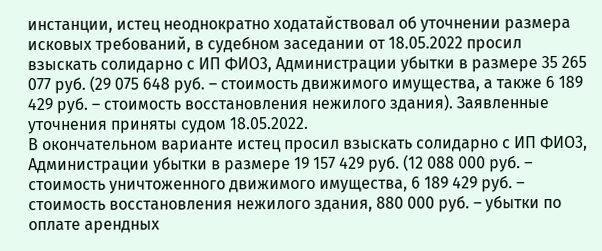инстанции, истец неоднократно ходатайствовал об уточнении размера исковых требований, в судебном заседании от 18.05.2022 просил взыскать солидарно с ИП ФИО3, Администрации убытки в размере 35 265 077 руб. (29 075 648 руб. – стоимость движимого имущества, а также 6 189 429 руб. – стоимость восстановления нежилого здания). Заявленные уточнения приняты судом 18.05.2022.
В окончательном варианте истец просил взыскать солидарно с ИП ФИО3, Администрации убытки в размере 19 157 429 руб. (12 088 000 руб. – стоимость уничтоженного движимого имущества, 6 189 429 руб. – стоимость восстановления нежилого здания, 880 000 руб. – убытки по оплате арендных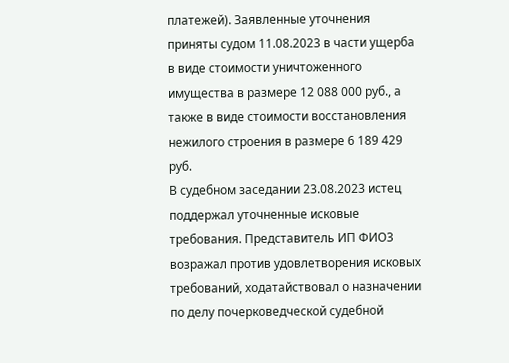платежей). Заявленные уточнения приняты судом 11.08.2023 в части ущерба в виде стоимости уничтоженного имущества в размере 12 088 000 руб., а также в виде стоимости восстановления нежилого строения в размере 6 189 429 руб.
В судебном заседании 23.08.2023 истец поддержал уточненные исковые требования. Представитель ИП ФИО3 возражал против удовлетворения исковых требований, ходатайствовал о назначении по делу почерковедческой судебной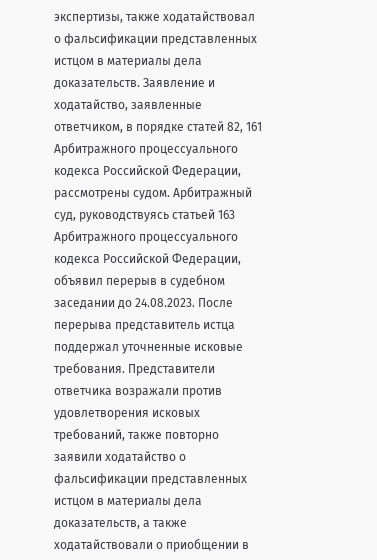экспертизы, также ходатайствовал о фальсификации представленных истцом в материалы дела доказательств. Заявление и ходатайство, заявленные ответчиком, в порядке статей 82, 161 Арбитражного процессуального кодекса Российской Федерации, рассмотрены судом. Арбитражный суд, руководствуясь статьей 163 Арбитражного процессуального кодекса Российской Федерации, объявил перерыв в судебном заседании до 24.08.2023. После перерыва представитель истца поддержал уточненные исковые требования. Представители ответчика возражали против удовлетворения исковых требований, также повторно заявили ходатайство о фальсификации представленных истцом в материалы дела доказательств, а также ходатайствовали о приобщении в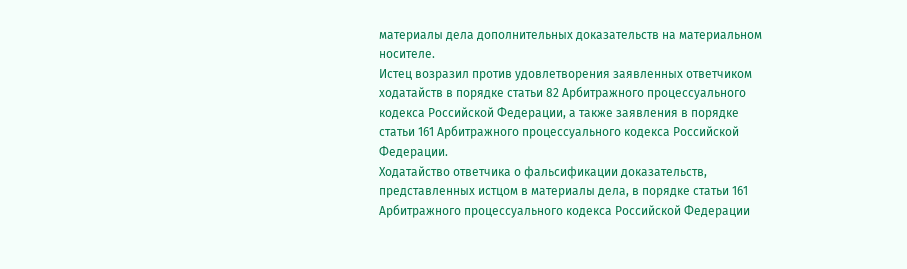материалы дела дополнительных доказательств на материальном носителе.
Истец возразил против удовлетворения заявленных ответчиком ходатайств в порядке статьи 82 Арбитражного процессуального кодекса Российской Федерации, а также заявления в порядке статьи 161 Арбитражного процессуального кодекса Российской Федерации.
Ходатайство ответчика о фальсификации доказательств, представленных истцом в материалы дела, в порядке статьи 161 Арбитражного процессуального кодекса Российской Федерации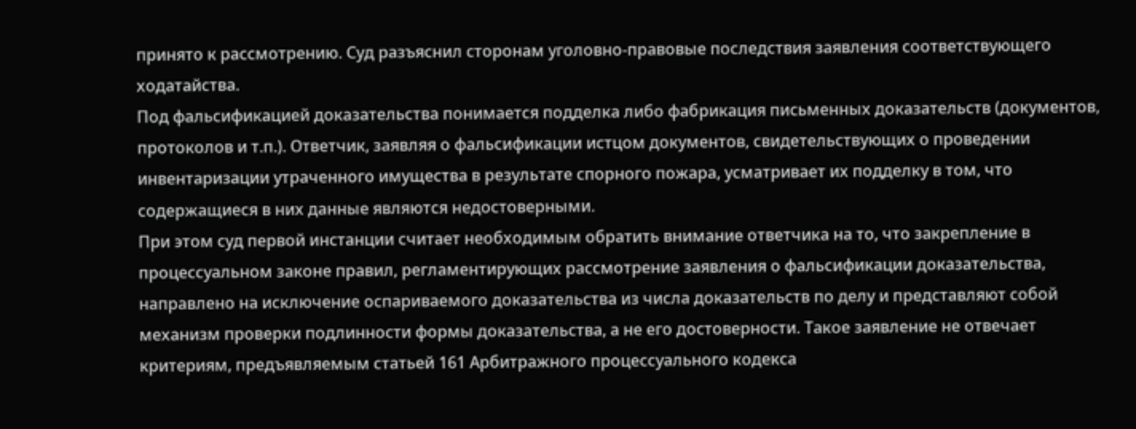принято к рассмотрению. Суд разъяснил сторонам уголовно-правовые последствия заявления соответствующего ходатайства.
Под фальсификацией доказательства понимается подделка либо фабрикация письменных доказательств (документов, протоколов и т.п.). Ответчик, заявляя о фальсификации истцом документов, свидетельствующих о проведении инвентаризации утраченного имущества в результате спорного пожара, усматривает их подделку в том, что содержащиеся в них данные являются недостоверными.
При этом суд первой инстанции считает необходимым обратить внимание ответчика на то, что закрепление в процессуальном законе правил, регламентирующих рассмотрение заявления о фальсификации доказательства, направлено на исключение оспариваемого доказательства из числа доказательств по делу и представляют собой механизм проверки подлинности формы доказательства, а не его достоверности. Такое заявление не отвечает критериям, предъявляемым статьей 161 Арбитражного процессуального кодекса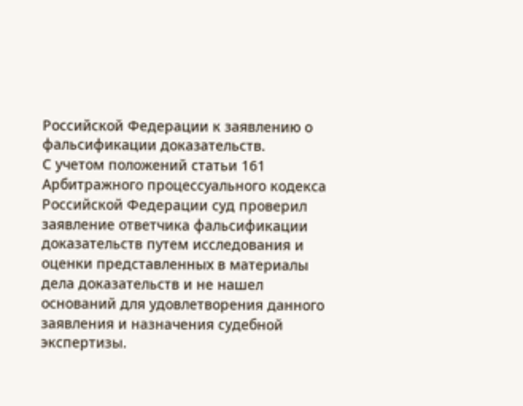Российской Федерации к заявлению о фальсификации доказательств.
С учетом положений статьи 161 Арбитражного процессуального кодекса Российской Федерации суд проверил заявление ответчика фальсификации доказательств путем исследования и оценки представленных в материалы дела доказательств и не нашел оснований для удовлетворения данного заявления и назначения судебной экспертизы.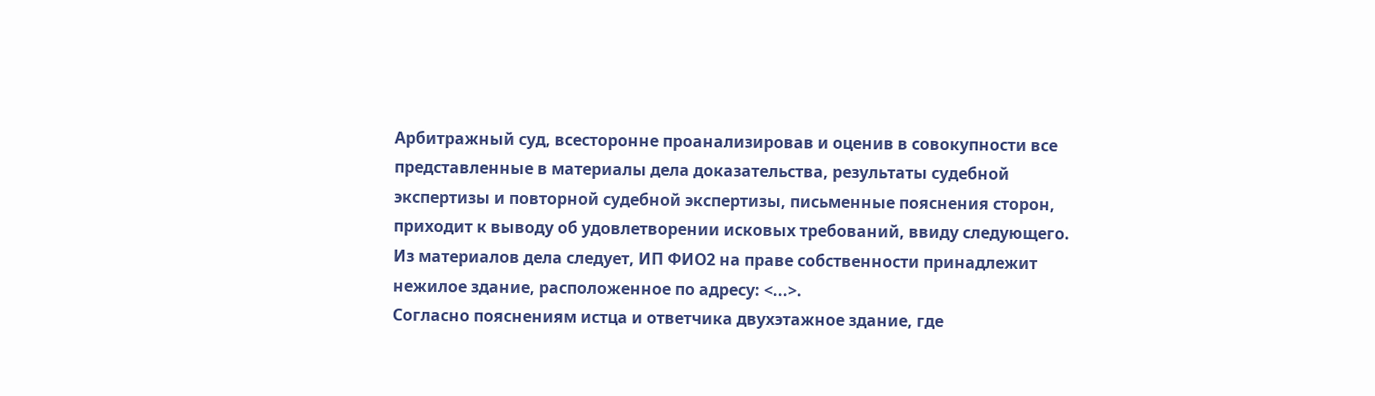Арбитражный суд, всесторонне проанализировав и оценив в совокупности все представленные в материалы дела доказательства, результаты судебной экспертизы и повторной судебной экспертизы, письменные пояснения сторон, приходит к выводу об удовлетворении исковых требований, ввиду следующего.
Из материалов дела следует, ИП ФИО2 на праве собственности принадлежит нежилое здание, расположенное по адресу: <...>.
Согласно пояснениям истца и ответчика двухэтажное здание, где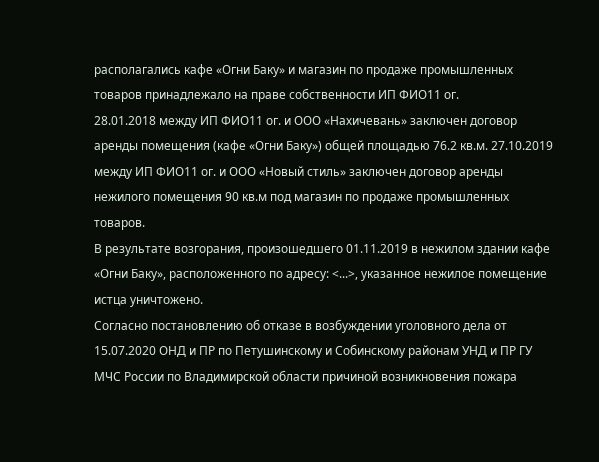располагались кафе «Огни Баку» и магазин по продаже промышленных товаров принадлежало на праве собственности ИП ФИО11 ог.
28.01.2018 между ИП ФИО11 ог. и ООО «Нахичевань» заключен договор аренды помещения (кафе «Огни Баку») общей площадью 76.2 кв.м. 27.10.2019 между ИП ФИО11 ог. и ООО «Новый стиль» заключен договор аренды нежилого помещения 90 кв.м под магазин по продаже промышленных товаров.
В результате возгорания, произошедшего 01.11.2019 в нежилом здании кафе «Огни Баку», расположенного по адресу: <...>, указанное нежилое помещение истца уничтожено.
Согласно постановлению об отказе в возбуждении уголовного дела от 15.07.2020 ОНД и ПР по Петушинскому и Собинскому районам УНД и ПР ГУ МЧС России по Владимирской области причиной возникновения пожара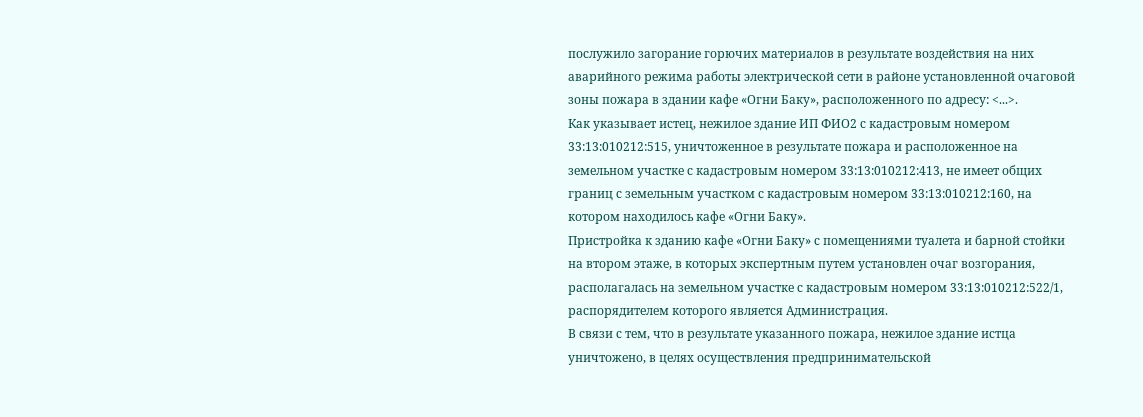послужило загорание горючих материалов в результате воздействия на них аварийного режима работы электрической сети в районе установленной очаговой зоны пожара в здании кафе «Огни Баку», расположенного по адресу: <...>.
Как указывает истец, нежилое здание ИП ФИО2 с кадастровым номером 33:13:010212:515, уничтоженное в результате пожара и расположенное на земельном участке с кадастровым номером 33:13:010212:413, не имеет общих границ с земельным участком с кадастровым номером 33:13:010212:160, на котором находилось кафе «Огни Баку».
Пристройка к зданию кафе «Огни Баку» с помещениями туалета и барной стойки на втором этаже, в которых экспертным путем установлен очаг возгорания, располагалась на земельном участке с кадастровым номером 33:13:010212:522/1, распорядителем которого является Администрация.
В связи с тем, что в результате указанного пожара, нежилое здание истца уничтожено, в целях осуществления предпринимательской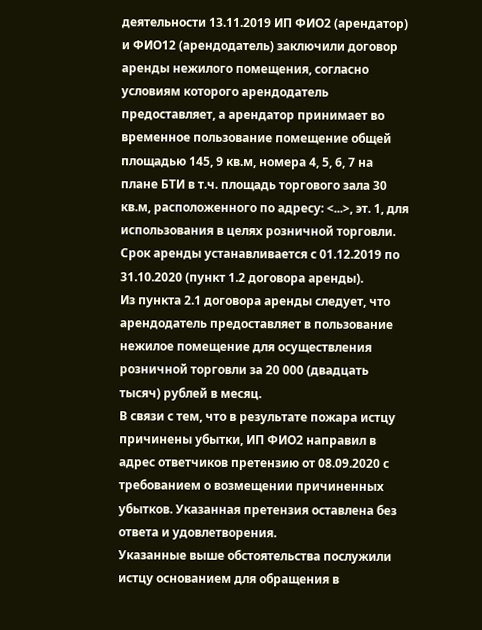деятельности 13.11.2019 ИП ФИО2 (арендатор) и ФИО12 (арендодатель) заключили договор аренды нежилого помещения, согласно условиям которого арендодатель предоставляет, а арендатор принимает во временное пользование помещение общей площадью 145, 9 кв.м, номера 4, 5, 6, 7 на плане БТИ в т.ч. площадь торгового зала 30 кв.м, расположенного по адресу: <...>, эт. 1, для использования в целях розничной торговли.
Срок аренды устанавливается с 01.12.2019 по 31.10.2020 (пункт 1.2 договора аренды).
Из пункта 2.1 договора аренды следует, что арендодатель предоставляет в пользование нежилое помещение для осуществления розничной торговли за 20 000 (двадцать тысяч) рублей в месяц.
В связи с тем, что в результате пожара истцу причинены убытки, ИП ФИО2 направил в адрес ответчиков претензию от 08.09.2020 с требованием о возмещении причиненных убытков. Указанная претензия оставлена без ответа и удовлетворения.
Указанные выше обстоятельства послужили истцу основанием для обращения в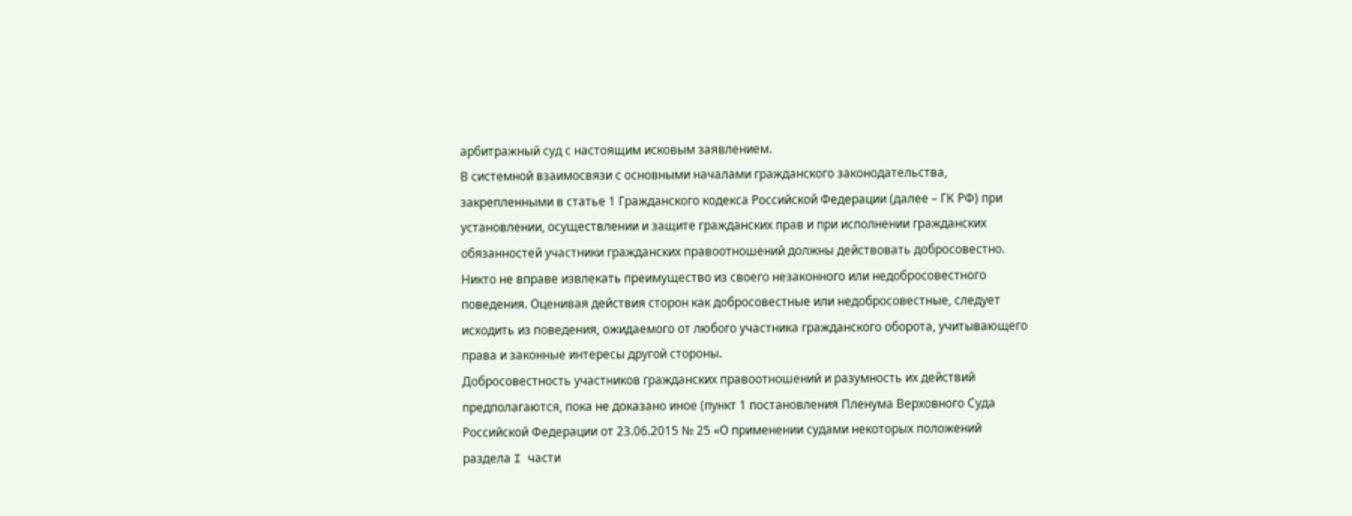арбитражный суд с настоящим исковым заявлением.
В системной взаимосвязи с основными началами гражданского законодательства, закрепленными в статье 1 Гражданского кодекса Российской Федерации (далее – ГК РФ) при установлении, осуществлении и защите гражданских прав и при исполнении гражданских обязанностей участники гражданских правоотношений должны действовать добросовестно. Никто не вправе извлекать преимущество из своего незаконного или недобросовестного поведения. Оценивая действия сторон как добросовестные или недобросовестные, следует исходить из поведения, ожидаемого от любого участника гражданского оборота, учитывающего права и законные интересы другой стороны.
Добросовестность участников гражданских правоотношений и разумность их действий предполагаются, пока не доказано иное (пункт 1 постановления Пленума Верховного Суда Российской Федерации от 23.06.2015 № 25 «О применении судами некоторых положений раздела I части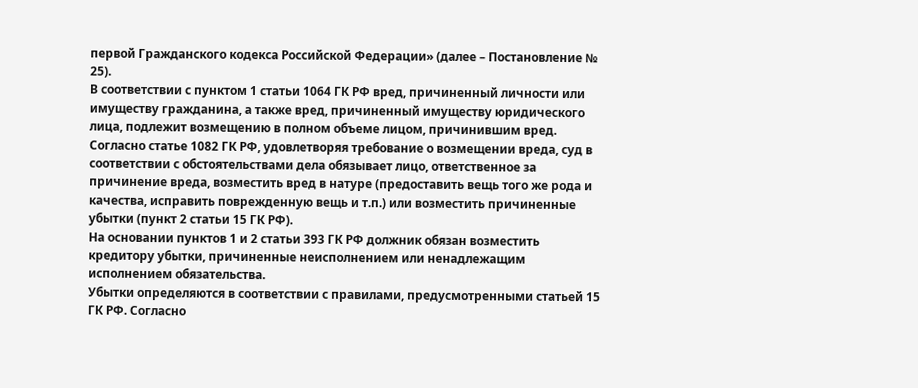первой Гражданского кодекса Российской Федерации» (далее – Постановление № 25).
В соответствии с пунктом 1 статьи 1064 ГК РФ вред, причиненный личности или имуществу гражданина, а также вред, причиненный имуществу юридического лица, подлежит возмещению в полном объеме лицом, причинившим вред.
Согласно статье 1082 ГК РФ, удовлетворяя требование о возмещении вреда, суд в соответствии с обстоятельствами дела обязывает лицо, ответственное за причинение вреда, возместить вред в натуре (предоставить вещь того же рода и качества, исправить поврежденную вещь и т.п.) или возместить причиненные убытки (пункт 2 статьи 15 ГК РФ).
На основании пунктов 1 и 2 статьи 393 ГК РФ должник обязан возместить кредитору убытки, причиненные неисполнением или ненадлежащим исполнением обязательства.
Убытки определяются в соответствии с правилами, предусмотренными статьей 15 ГК РФ. Согласно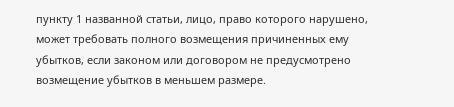пункту 1 названной статьи, лицо, право которого нарушено, может требовать полного возмещения причиненных ему убытков, если законом или договором не предусмотрено возмещение убытков в меньшем размере.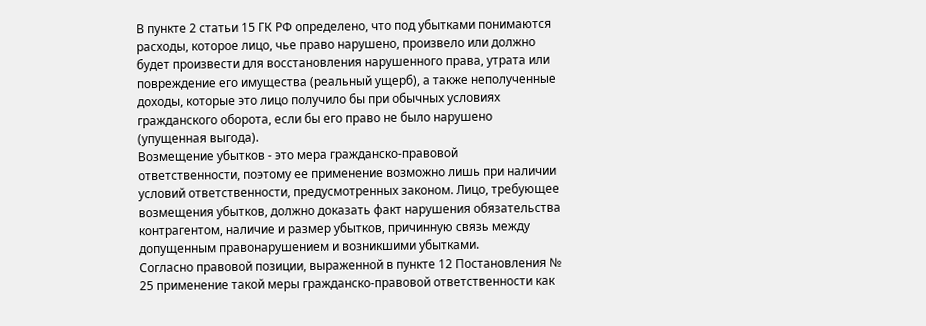В пункте 2 статьи 15 ГК РФ определено, что под убытками понимаются расходы, которое лицо, чье право нарушено, произвело или должно будет произвести для восстановления нарушенного права, утрата или повреждение его имущества (реальный ущерб), а также неполученные доходы, которые это лицо получило бы при обычных условиях гражданского оборота, если бы его право не было нарушено (упущенная выгода).
Возмещение убытков - это мера гражданско-правовой ответственности, поэтому ее применение возможно лишь при наличии условий ответственности, предусмотренных законом. Лицо, требующее возмещения убытков, должно доказать факт нарушения обязательства контрагентом, наличие и размер убытков, причинную связь между допущенным правонарушением и возникшими убытками.
Согласно правовой позиции, выраженной в пункте 12 Постановления № 25 применение такой меры гражданско-правовой ответственности как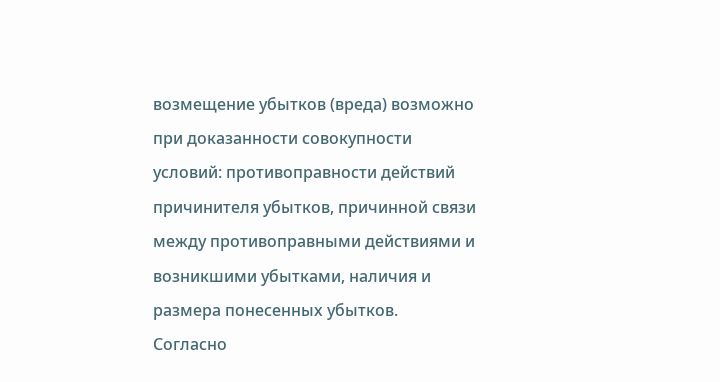возмещение убытков (вреда) возможно при доказанности совокупности условий: противоправности действий причинителя убытков, причинной связи между противоправными действиями и возникшими убытками, наличия и размера понесенных убытков.
Согласно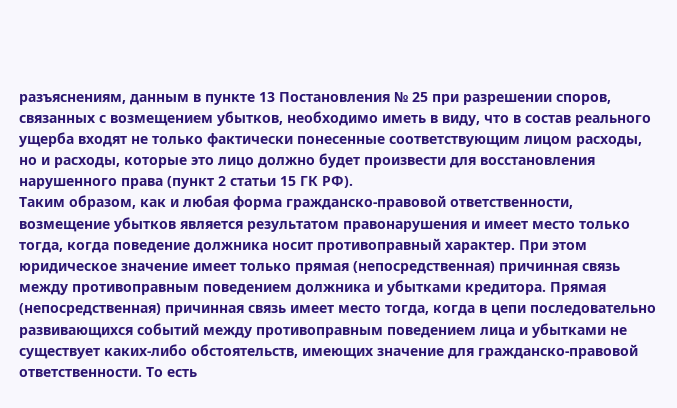разъяснениям, данным в пункте 13 Постановления № 25 при разрешении споров, связанных с возмещением убытков, необходимо иметь в виду, что в состав реального ущерба входят не только фактически понесенные соответствующим лицом расходы, но и расходы, которые это лицо должно будет произвести для восстановления нарушенного права (пункт 2 статьи 15 ГК РФ).
Таким образом, как и любая форма гражданско-правовой ответственности, возмещение убытков является результатом правонарушения и имеет место только тогда, когда поведение должника носит противоправный характер. При этом юридическое значение имеет только прямая (непосредственная) причинная связь между противоправным поведением должника и убытками кредитора. Прямая (непосредственная) причинная связь имеет место тогда, когда в цепи последовательно развивающихся событий между противоправным поведением лица и убытками не существует каких-либо обстоятельств, имеющих значение для гражданско-правовой ответственности. То есть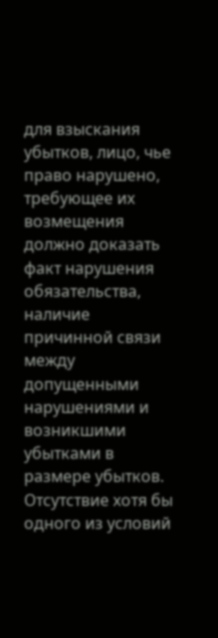для взыскания убытков, лицо, чье право нарушено, требующее их возмещения должно доказать факт нарушения обязательства, наличие причинной связи между допущенными нарушениями и возникшими убытками в размере убытков. Отсутствие хотя бы одного из условий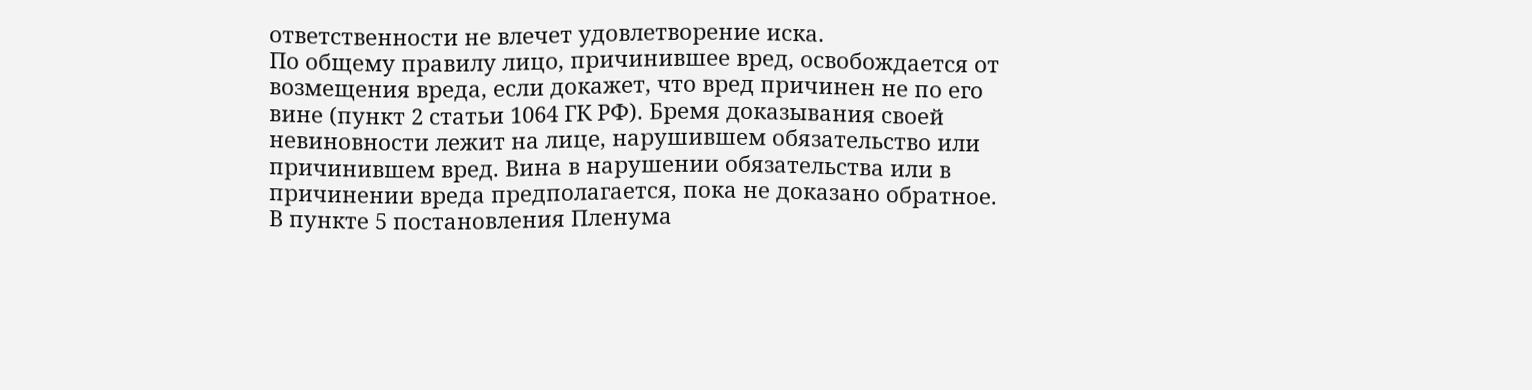ответственности не влечет удовлетворение иска.
По общему правилу лицо, причинившее вред, освобождается от возмещения вреда, если докажет, что вред причинен не по его вине (пункт 2 статьи 1064 ГК РФ). Бремя доказывания своей невиновности лежит на лице, нарушившем обязательство или причинившем вред. Вина в нарушении обязательства или в причинении вреда предполагается, пока не доказано обратное.
В пункте 5 постановления Пленума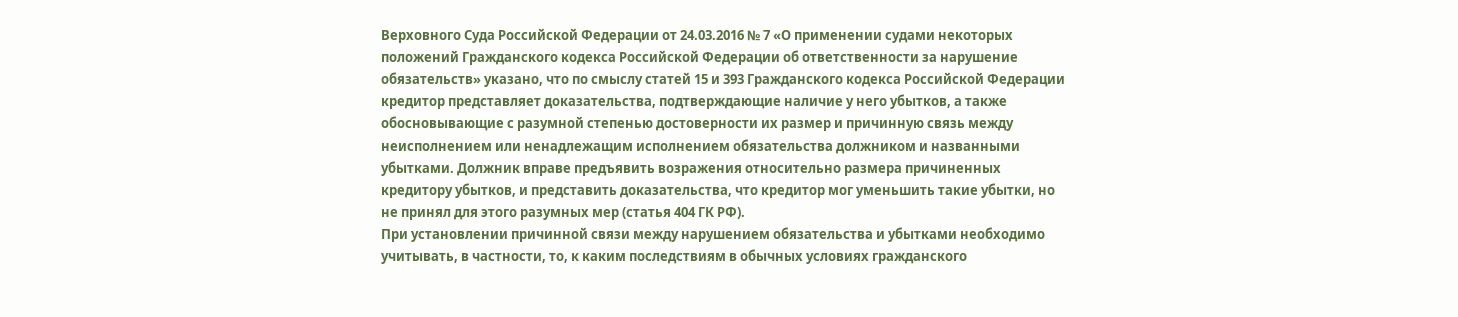Верховного Суда Российской Федерации от 24.03.2016 № 7 «О применении судами некоторых положений Гражданского кодекса Российской Федерации об ответственности за нарушение обязательств» указано, что по смыслу статей 15 и 393 Гражданского кодекса Российской Федерации кредитор представляет доказательства, подтверждающие наличие у него убытков, а также обосновывающие с разумной степенью достоверности их размер и причинную связь между неисполнением или ненадлежащим исполнением обязательства должником и названными убытками. Должник вправе предъявить возражения относительно размера причиненных кредитору убытков, и представить доказательства, что кредитор мог уменьшить такие убытки, но не принял для этого разумных мер (статья 404 ГК РФ).
При установлении причинной связи между нарушением обязательства и убытками необходимо учитывать, в частности, то, к каким последствиям в обычных условиях гражданского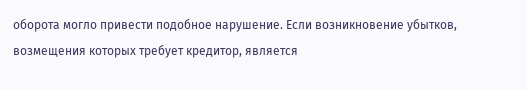оборота могло привести подобное нарушение. Если возникновение убытков, возмещения которых требует кредитор, является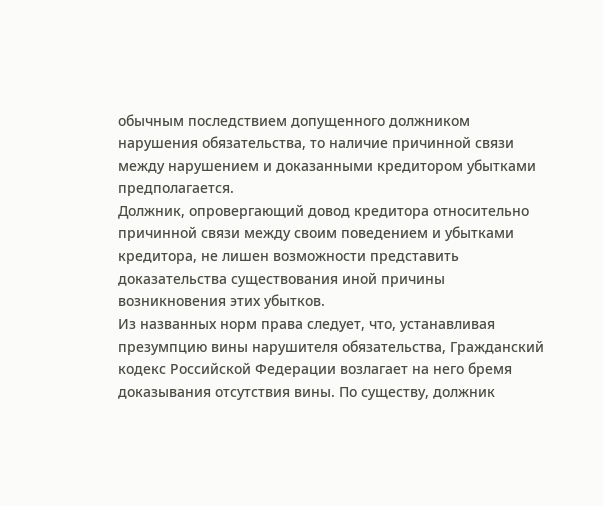обычным последствием допущенного должником нарушения обязательства, то наличие причинной связи между нарушением и доказанными кредитором убытками предполагается.
Должник, опровергающий довод кредитора относительно причинной связи между своим поведением и убытками кредитора, не лишен возможности представить доказательства существования иной причины возникновения этих убытков.
Из названных норм права следует, что, устанавливая презумпцию вины нарушителя обязательства, Гражданский кодекс Российской Федерации возлагает на него бремя доказывания отсутствия вины. По существу, должник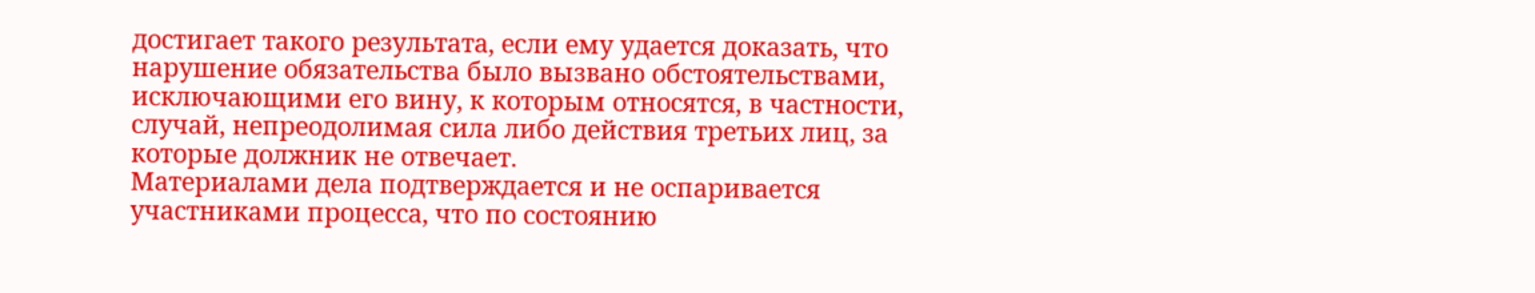достигает такого результата, если ему удается доказать, что нарушение обязательства было вызвано обстоятельствами, исключающими его вину, к которым относятся, в частности, случай, непреодолимая сила либо действия третьих лиц, за которые должник не отвечает.
Материалами дела подтверждается и не оспаривается участниками процесса, что по состоянию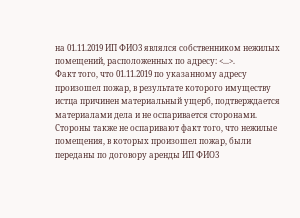на 01.11.2019 ИП ФИО3 являлся собственником нежилых помещений, расположенных по адресу: <...>.
Факт того, что 01.11.2019 по указанному адресу произошел пожар, в результате которого имуществу истца причинен материальный ущерб, подтверждается материалами дела и не оспаривается сторонами.
Стороны также не оспаривают факт того, что нежилые помещения, в которых произошел пожар, были переданы по договору аренды ИП ФИО3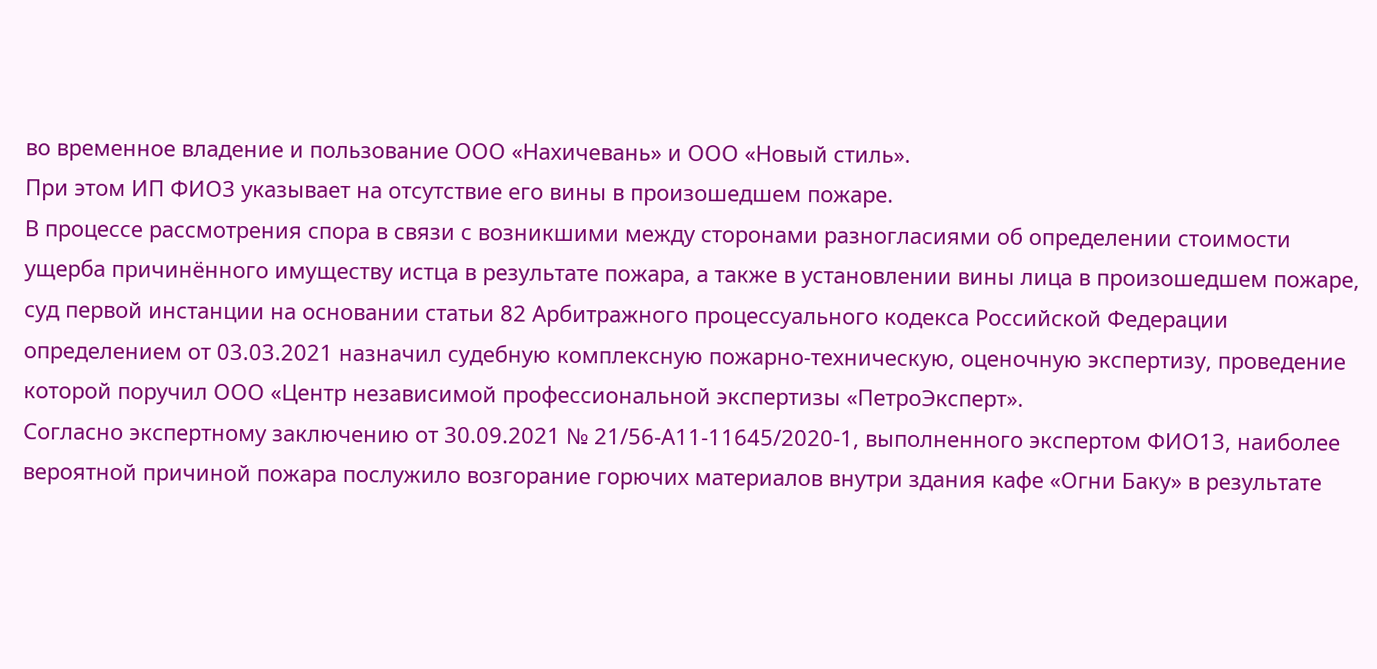во временное владение и пользование ООО «Нахичевань» и ООО «Новый стиль».
При этом ИП ФИО3 указывает на отсутствие его вины в произошедшем пожаре.
В процессе рассмотрения спора в связи с возникшими между сторонами разногласиями об определении стоимости ущерба причинённого имуществу истца в результате пожара, а также в установлении вины лица в произошедшем пожаре, суд первой инстанции на основании статьи 82 Арбитражного процессуального кодекса Российской Федерации определением от 03.03.2021 назначил судебную комплексную пожарно-техническую, оценочную экспертизу, проведение которой поручил ООО «Центр независимой профессиональной экспертизы «ПетроЭксперт».
Согласно экспертному заключению от 30.09.2021 № 21/56-А11-11645/2020-1, выполненного экспертом ФИО13, наиболее вероятной причиной пожара послужило возгорание горючих материалов внутри здания кафе «Огни Баку» в результате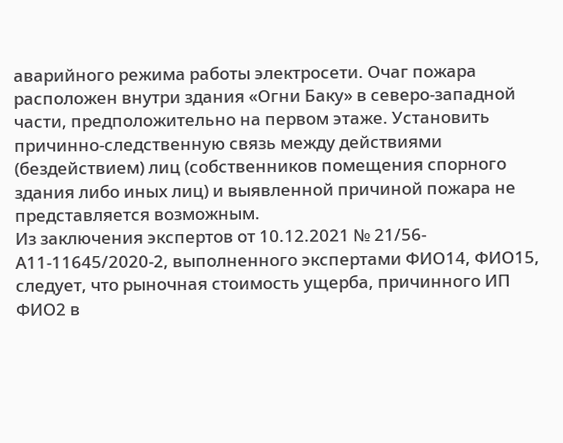аварийного режима работы электросети. Очаг пожара расположен внутри здания «Огни Баку» в северо-западной части, предположительно на первом этаже. Установить причинно-следственную связь между действиями (бездействием) лиц (собственников помещения спорного здания либо иных лиц) и выявленной причиной пожара не представляется возможным.
Из заключения экспертов от 10.12.2021 № 21/56-А11-11645/2020-2, выполненного экспертами ФИО14, ФИО15, следует, что рыночная стоимость ущерба, причинного ИП ФИО2 в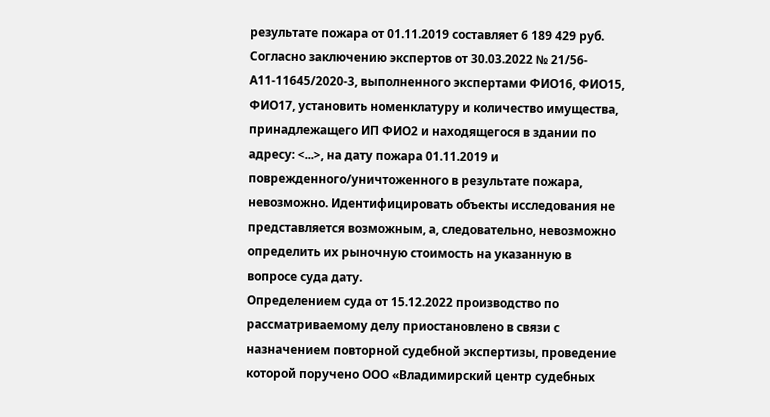результате пожара от 01.11.2019 составляет 6 189 429 руб.
Согласно заключению экспертов от 30.03.2022 № 21/56-А11-11645/2020-3, выполненного экспертами ФИО16, ФИО15, ФИО17, установить номенклатуру и количество имущества, принадлежащего ИП ФИО2 и находящегося в здании по адресу: <...>, на дату пожара 01.11.2019 и поврежденного/уничтоженного в результате пожара, невозможно. Идентифицировать объекты исследования не представляется возможным, а, следовательно, невозможно определить их рыночную стоимость на указанную в вопросе суда дату.
Определением суда от 15.12.2022 производство по рассматриваемому делу приостановлено в связи с назначением повторной судебной экспертизы, проведение которой поручено ООО «Владимирский центр судебных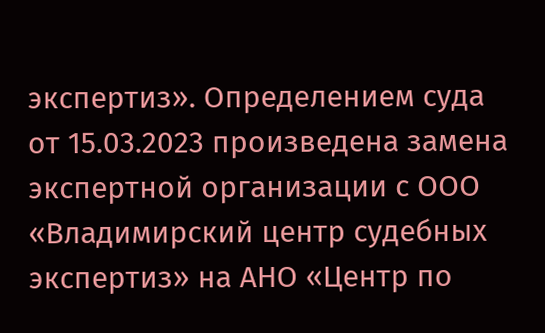экспертиз». Определением суда от 15.03.2023 произведена замена экспертной организации с ООО «Владимирский центр судебных экспертиз» на АНО «Центр по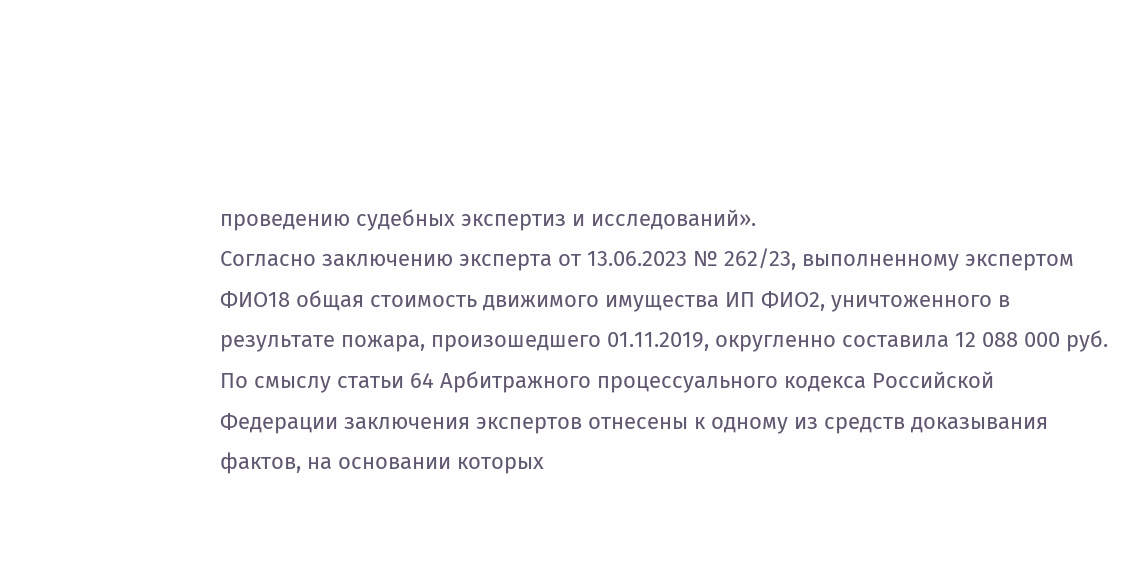проведению судебных экспертиз и исследований».
Согласно заключению эксперта от 13.06.2023 № 262/23, выполненному экспертом ФИО18 общая стоимость движимого имущества ИП ФИО2, уничтоженного в результате пожара, произошедшего 01.11.2019, округленно составила 12 088 000 руб.
По смыслу статьи 64 Арбитражного процессуального кодекса Российской Федерации заключения экспертов отнесены к одному из средств доказывания фактов, на основании которых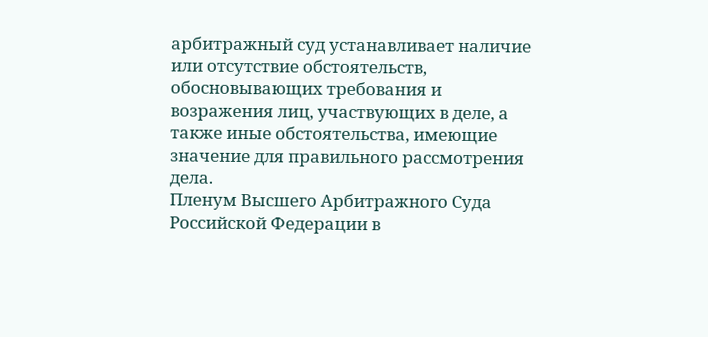арбитражный суд устанавливает наличие или отсутствие обстоятельств, обосновывающих требования и возражения лиц, участвующих в деле, а также иные обстоятельства, имеющие значение для правильного рассмотрения дела.
Пленум Высшего Арбитражного Суда Российской Федерации в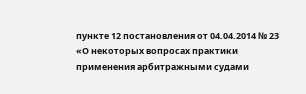пункте 12 постановления от 04.04.2014 № 23 «О некоторых вопросах практики применения арбитражными судами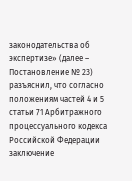законодательства об экспертизе» (далее – Постановление № 23) разъяснил, что согласно положениям частей 4 и 5 статьи 71 Арбитражного процессуального кодекса Российской Федерации заключение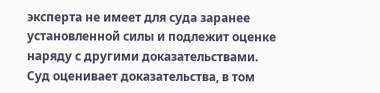эксперта не имеет для суда заранее установленной силы и подлежит оценке наряду с другими доказательствами.
Суд оценивает доказательства, в том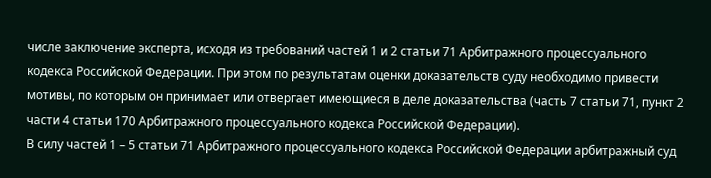числе заключение эксперта, исходя из требований частей 1 и 2 статьи 71 Арбитражного процессуального кодекса Российской Федерации. При этом по результатам оценки доказательств суду необходимо привести мотивы, по которым он принимает или отвергает имеющиеся в деле доказательства (часть 7 статьи 71, пункт 2 части 4 статьи 170 Арбитражного процессуального кодекса Российской Федерации).
В силу частей 1 – 5 статьи 71 Арбитражного процессуального кодекса Российской Федерации арбитражный суд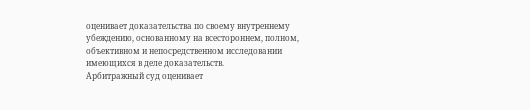оценивает доказательства по своему внутреннему убеждению, основанному на всестороннем, полном, объективном и непосредственном исследовании имеющихся в деле доказательств.
Арбитражный суд оценивает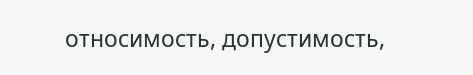относимость, допустимость,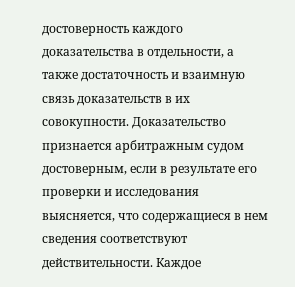достоверность каждого доказательства в отдельности, а также достаточность и взаимную связь доказательств в их совокупности. Доказательство признается арбитражным судом достоверным, если в результате его проверки и исследования выясняется, что содержащиеся в нем сведения соответствуют действительности. Каждое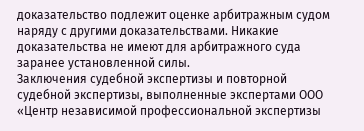доказательство подлежит оценке арбитражным судом наряду с другими доказательствами. Никакие доказательства не имеют для арбитражного суда заранее установленной силы.
Заключения судебной экспертизы и повторной судебной экспертизы, выполненные экспертами ООО «Центр независимой профессиональной экспертизы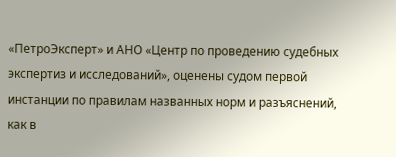«ПетроЭксперт» и АНО «Центр по проведению судебных экспертиз и исследований», оценены судом первой инстанции по правилам названных норм и разъяснений, как в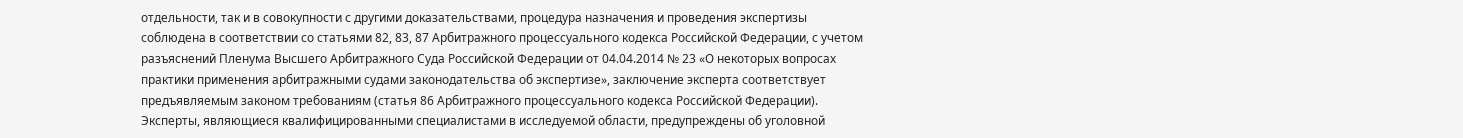отдельности, так и в совокупности с другими доказательствами, процедура назначения и проведения экспертизы соблюдена в соответствии со статьями 82, 83, 87 Арбитражного процессуального кодекса Российской Федерации, с учетом разъяснений Пленума Высшего Арбитражного Суда Российской Федерации от 04.04.2014 № 23 «О некоторых вопросах практики применения арбитражными судами законодательства об экспертизе», заключение эксперта соответствует предъявляемым законом требованиям (статья 86 Арбитражного процессуального кодекса Российской Федерации).
Эксперты, являющиеся квалифицированными специалистами в исследуемой области, предупреждены об уголовной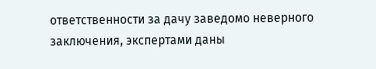ответственности за дачу заведомо неверного заключения, экспертами даны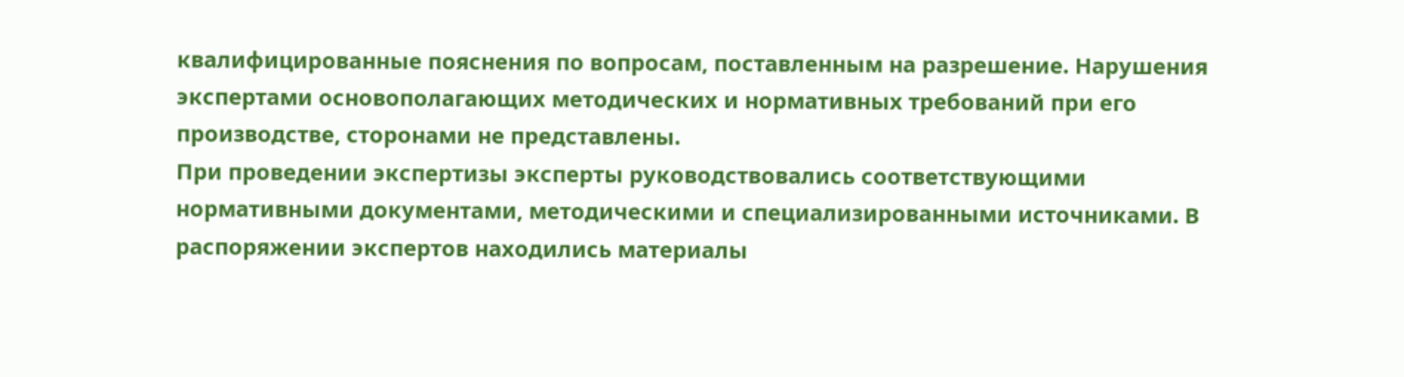квалифицированные пояснения по вопросам, поставленным на разрешение. Нарушения экспертами основополагающих методических и нормативных требований при его производстве, сторонами не представлены.
При проведении экспертизы эксперты руководствовались соответствующими нормативными документами, методическими и специализированными источниками. В распоряжении экспертов находились материалы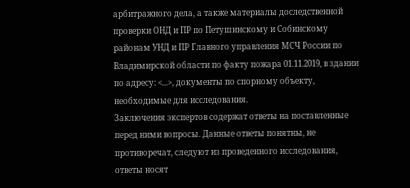арбитражного дела, а также материалы доследственной проверки ОНД и ПР по Петушинскому и Собинскому районам УНД и ПР Главного управления МСЧ России по Владимирской области по факту пожара 01.11.2019, в здании по адресу: <...>, документы по спорному объекту, необходимые для исследования.
Заключения экспертов содержат ответы на поставленные перед ними вопросы. Данные ответы понятны, не противоречат, следуют из проведенного исследования, ответы носят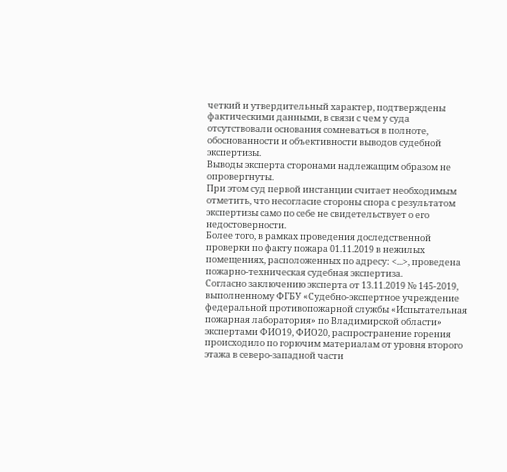четкий и утвердительный характер, подтверждены фактическими данными, в связи с чем у суда отсутствовали основания сомневаться в полноте, обоснованности и объективности выводов судебной экспертизы.
Выводы эксперта сторонами надлежащим образом не опровергнуты.
При этом суд первой инстанции считает необходимым отметить, что несогласие стороны спора с результатом экспертизы само по себе не свидетельствует о его недостоверности.
Более того, в рамках проведения доследственной проверки по факту пожара 01.11.2019 в нежилых помещениях, расположенных по адресу: <...>, проведена пожарно-техническая судебная экспертиза.
Согласно заключению эксперта от 13.11.2019 № 145-2019, выполненному ФГБУ «Судебно-экспертное учреждение федеральной противопожарной службы «Испытательная пожарная лаборатория» по Владимирской области» экспертами ФИО19, ФИО20, распространение горения происходило по горючим материалам от уровня второго этажа в северо-западной части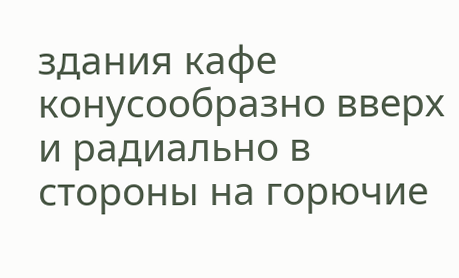здания кафе конусообразно вверх и радиально в стороны на горючие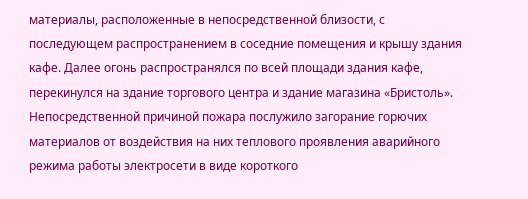материалы, расположенные в непосредственной близости, с последующем распространением в соседние помещения и крышу здания кафе. Далее огонь распространялся по всей площади здания кафе, перекинулся на здание торгового центра и здание магазина «Бристоль». Непосредственной причиной пожара послужило загорание горючих материалов от воздействия на них теплового проявления аварийного режима работы электросети в виде короткого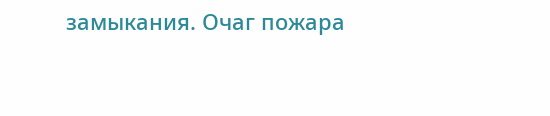замыкания. Очаг пожара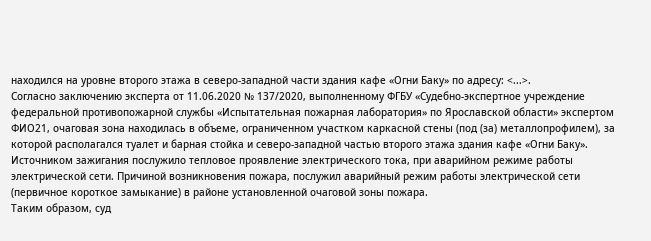находился на уровне второго этажа в северо-западной части здания кафе «Огни Баку» по адресу: <...>.
Согласно заключению эксперта от 11.06.2020 № 137/2020, выполненному ФГБУ «Судебно-экспертное учреждение федеральной противопожарной службы «Испытательная пожарная лаборатория» по Ярославской области» экспертом ФИО21, очаговая зона находилась в объеме, ограниченном участком каркасной стены (под (за) металлопрофилем), за которой располагался туалет и барная стойка и северо-западной частью второго этажа здания кафе «Огни Баку». Источником зажигания послужило тепловое проявление электрического тока, при аварийном режиме работы электрической сети. Причиной возникновения пожара, послужил аварийный режим работы электрической сети (первичное короткое замыкание) в районе установленной очаговой зоны пожара.
Таким образом, суд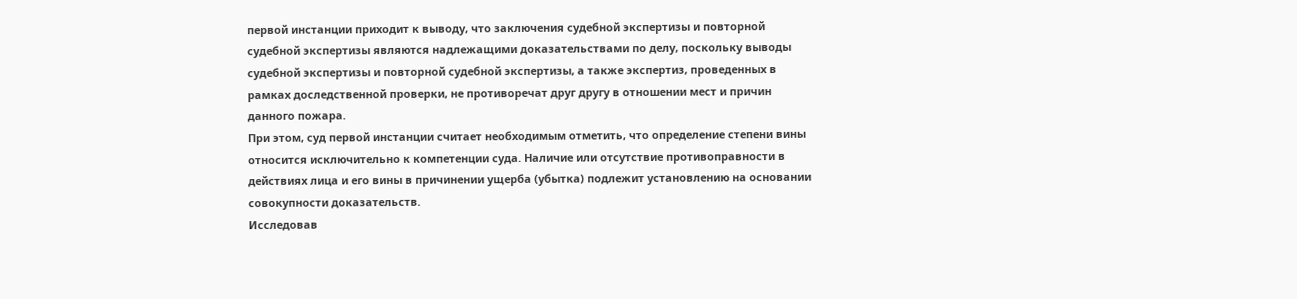первой инстанции приходит к выводу, что заключения судебной экспертизы и повторной судебной экспертизы являются надлежащими доказательствами по делу, поскольку выводы судебной экспертизы и повторной судебной экспертизы, а также экспертиз, проведенных в рамках доследственной проверки, не противоречат друг другу в отношении мест и причин данного пожара.
При этом, суд первой инстанции считает необходимым отметить, что определение степени вины относится исключительно к компетенции суда. Наличие или отсутствие противоправности в действиях лица и его вины в причинении ущерба (убытка) подлежит установлению на основании совокупности доказательств.
Исследовав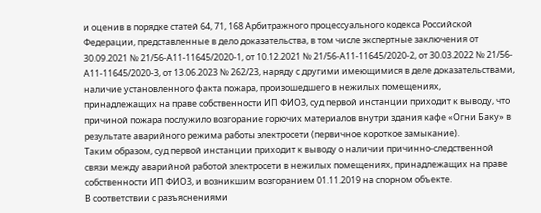и оценив в порядке статей 64, 71, 168 Арбитражного процессуального кодекса Российской Федерации, представленные в дело доказательства, в том числе экспертные заключения от 30.09.2021 № 21/56-А11-11645/2020-1, от 10.12.2021 № 21/56-А11-11645/2020-2, от 30.03.2022 № 21/56-А11-11645/2020-3, от 13.06.2023 № 262/23, наряду с другими имеющимися в деле доказательствами, наличие установленного факта пожара, произошедшего в нежилых помещениях, принадлежащих на праве собственности ИП ФИО3, суд первой инстанции приходит к выводу, что причиной пожара послужило возгорание горючих материалов внутри здания кафе «Огни Баку» в результате аварийного режима работы электросети (первичное короткое замыкание).
Таким образом, суд первой инстанции приходит к выводу о наличии причинно-следственной связи между аварийной работой электросети в нежилых помещениях, принадлежащих на праве собственности ИП ФИО3, и возникшим возгоранием 01.11.2019 на спорном объекте.
В соответствии с разъяснениями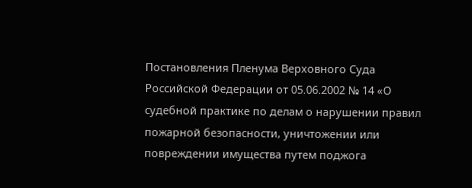Постановления Пленума Верховного Суда Российской Федерации от 05.06.2002 № 14 «О судебной практике по делам о нарушении правил пожарной безопасности, уничтожении или повреждении имущества путем поджога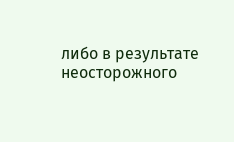либо в результате неосторожного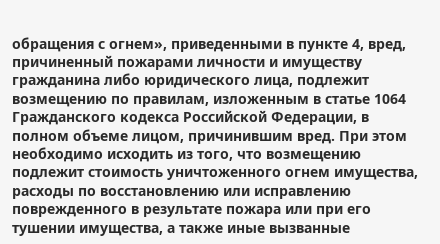обращения с огнем», приведенными в пункте 4, вред, причиненный пожарами личности и имуществу гражданина либо юридического лица, подлежит возмещению по правилам, изложенным в статье 1064 Гражданского кодекса Российской Федерации, в полном объеме лицом, причинившим вред. При этом необходимо исходить из того, что возмещению подлежит стоимость уничтоженного огнем имущества, расходы по восстановлению или исправлению поврежденного в результате пожара или при его тушении имущества, а также иные вызванные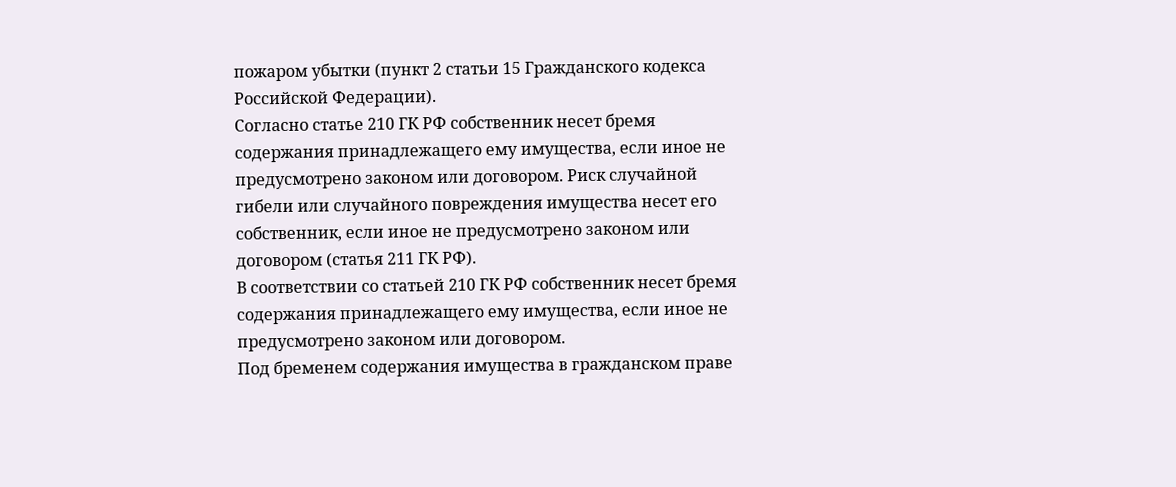пожаром убытки (пункт 2 статьи 15 Гражданского кодекса Российской Федерации).
Согласно статье 210 ГК РФ собственник несет бремя содержания принадлежащего ему имущества, если иное не предусмотрено законом или договором. Риск случайной гибели или случайного повреждения имущества несет его собственник, если иное не предусмотрено законом или договором (статья 211 ГК РФ).
В соответствии со статьей 210 ГК РФ собственник несет бремя содержания принадлежащего ему имущества, если иное не предусмотрено законом или договором.
Под бременем содержания имущества в гражданском праве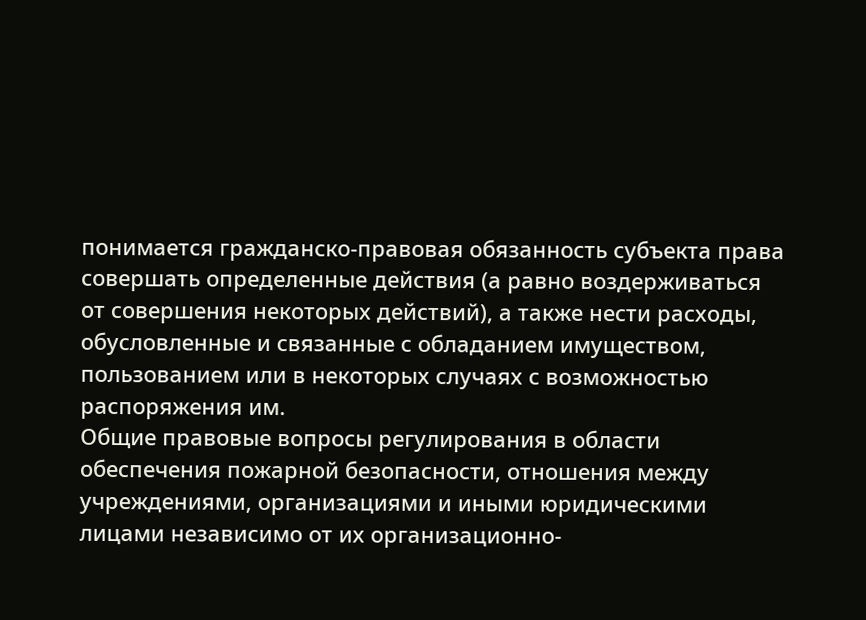понимается гражданско-правовая обязанность субъекта права совершать определенные действия (а равно воздерживаться от совершения некоторых действий), а также нести расходы, обусловленные и связанные с обладанием имуществом, пользованием или в некоторых случаях с возможностью распоряжения им.
Общие правовые вопросы регулирования в области обеспечения пожарной безопасности, отношения между учреждениями, организациями и иными юридическими лицами независимо от их организационно-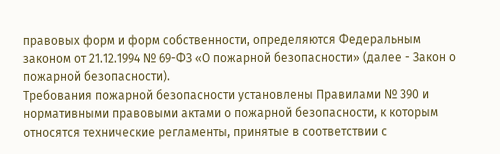правовых форм и форм собственности, определяются Федеральным законом от 21.12.1994 № 69-ФЗ «О пожарной безопасности» (далее - Закон о пожарной безопасности).
Требования пожарной безопасности установлены Правилами № 390 и нормативными правовыми актами о пожарной безопасности, к которым относятся технические регламенты, принятые в соответствии с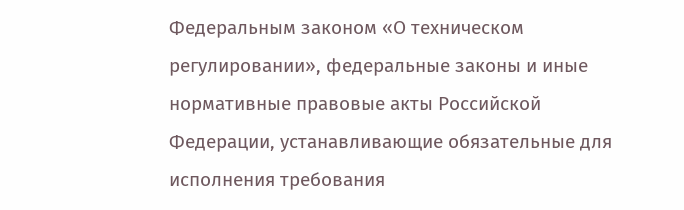Федеральным законом «О техническом регулировании», федеральные законы и иные нормативные правовые акты Российской Федерации, устанавливающие обязательные для исполнения требования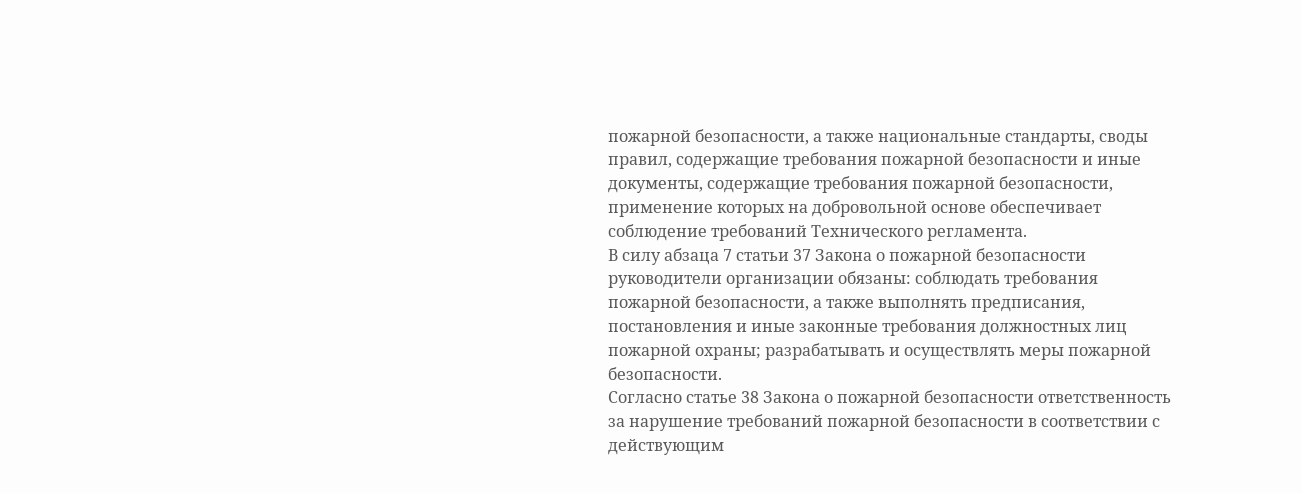пожарной безопасности, а также национальные стандарты, своды правил, содержащие требования пожарной безопасности и иные документы, содержащие требования пожарной безопасности, применение которых на добровольной основе обеспечивает соблюдение требований Технического регламента.
В силу абзаца 7 статьи 37 Закона о пожарной безопасности руководители организации обязаны: соблюдать требования пожарной безопасности, а также выполнять предписания, постановления и иные законные требования должностных лиц пожарной охраны; разрабатывать и осуществлять меры пожарной безопасности.
Согласно статье 38 Закона о пожарной безопасности ответственность за нарушение требований пожарной безопасности в соответствии с действующим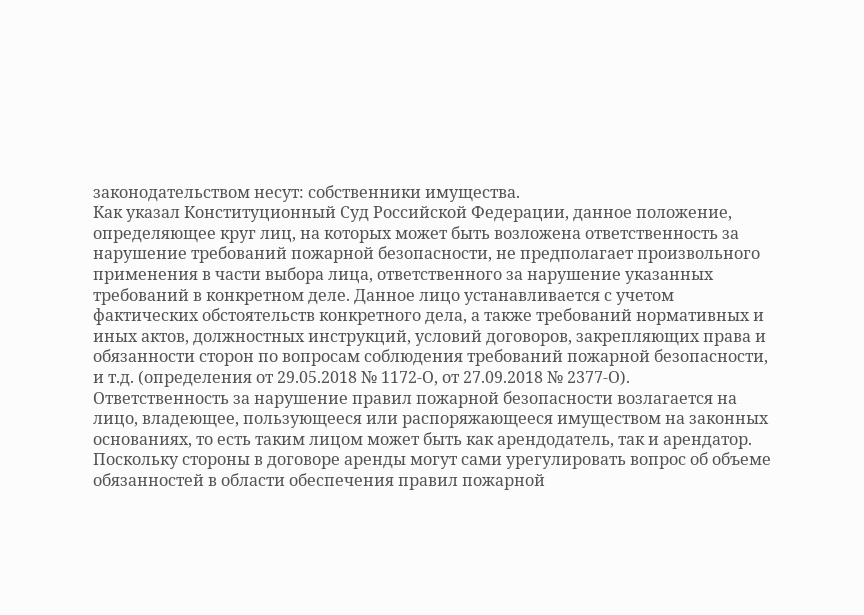законодательством несут: собственники имущества.
Как указал Конституционный Суд Российской Федерации, данное положение, определяющее круг лиц, на которых может быть возложена ответственность за нарушение требований пожарной безопасности, не предполагает произвольного применения в части выбора лица, ответственного за нарушение указанных требований в конкретном деле. Данное лицо устанавливается с учетом фактических обстоятельств конкретного дела, а также требований нормативных и иных актов, должностных инструкций, условий договоров, закрепляющих права и обязанности сторон по вопросам соблюдения требований пожарной безопасности, и т.д. (определения от 29.05.2018 № 1172-О, от 27.09.2018 № 2377-О).
Ответственность за нарушение правил пожарной безопасности возлагается на лицо, владеющее, пользующееся или распоряжающееся имуществом на законных основаниях, то есть таким лицом может быть как арендодатель, так и арендатор. Поскольку стороны в договоре аренды могут сами урегулировать вопрос об объеме обязанностей в области обеспечения правил пожарной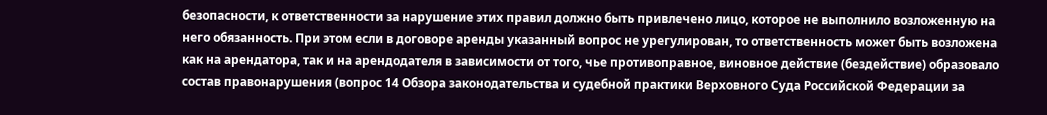безопасности, к ответственности за нарушение этих правил должно быть привлечено лицо, которое не выполнило возложенную на него обязанность. При этом если в договоре аренды указанный вопрос не урегулирован, то ответственность может быть возложена как на арендатора, так и на арендодателя в зависимости от того, чье противоправное, виновное действие (бездействие) образовало состав правонарушения (вопрос 14 Обзора законодательства и судебной практики Верховного Суда Российской Федерации за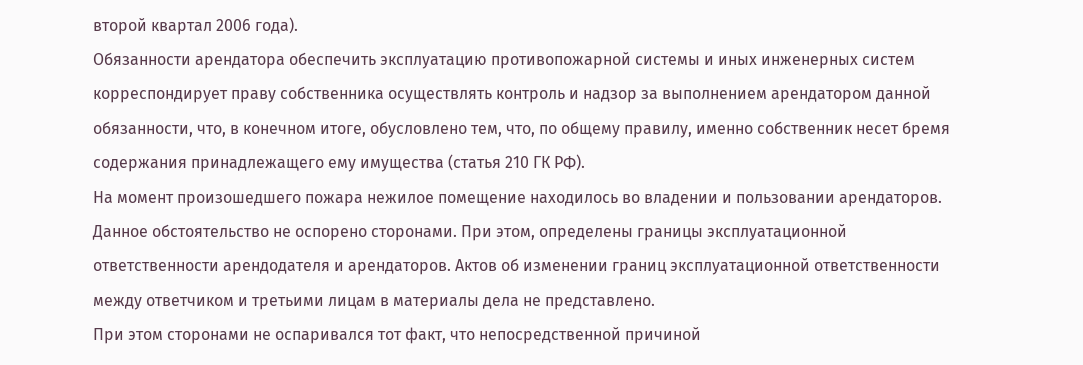второй квартал 2006 года).
Обязанности арендатора обеспечить эксплуатацию противопожарной системы и иных инженерных систем корреспондирует праву собственника осуществлять контроль и надзор за выполнением арендатором данной обязанности, что, в конечном итоге, обусловлено тем, что, по общему правилу, именно собственник несет бремя содержания принадлежащего ему имущества (статья 210 ГК РФ).
На момент произошедшего пожара нежилое помещение находилось во владении и пользовании арендаторов. Данное обстоятельство не оспорено сторонами. При этом, определены границы эксплуатационной ответственности арендодателя и арендаторов. Актов об изменении границ эксплуатационной ответственности между ответчиком и третьими лицам в материалы дела не представлено.
При этом сторонами не оспаривался тот факт, что непосредственной причиной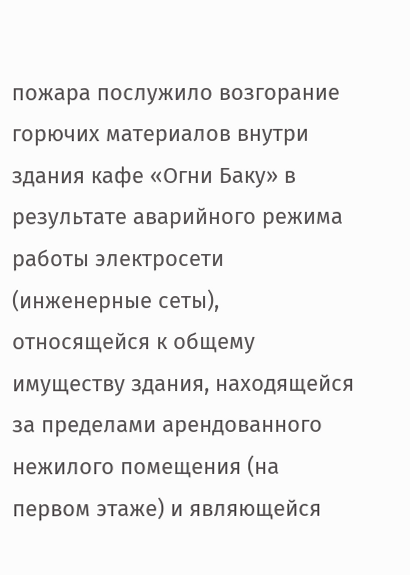пожара послужило возгорание горючих материалов внутри здания кафе «Огни Баку» в результате аварийного режима работы электросети (инженерные сеты), относящейся к общему имуществу здания, находящейся за пределами арендованного нежилого помещения (на первом этаже) и являющейся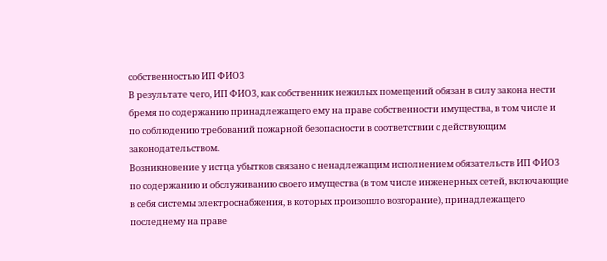собственностью ИП ФИО3
В результате чего, ИП ФИО3, как собственник нежилых помещений обязан в силу закона нести бремя по содержанию принадлежащего ему на праве собственности имущества, в том числе и по соблюдению требований пожарной безопасности в соответствии с действующим законодательством.
Возникновение у истца убытков связано с ненадлежащим исполнением обязательств ИП ФИО3 по содержанию и обслуживанию своего имущества (в том числе инженерных сетей, включающие в себя системы электроснабжения, в которых произошло возгорание), принадлежащего последнему на праве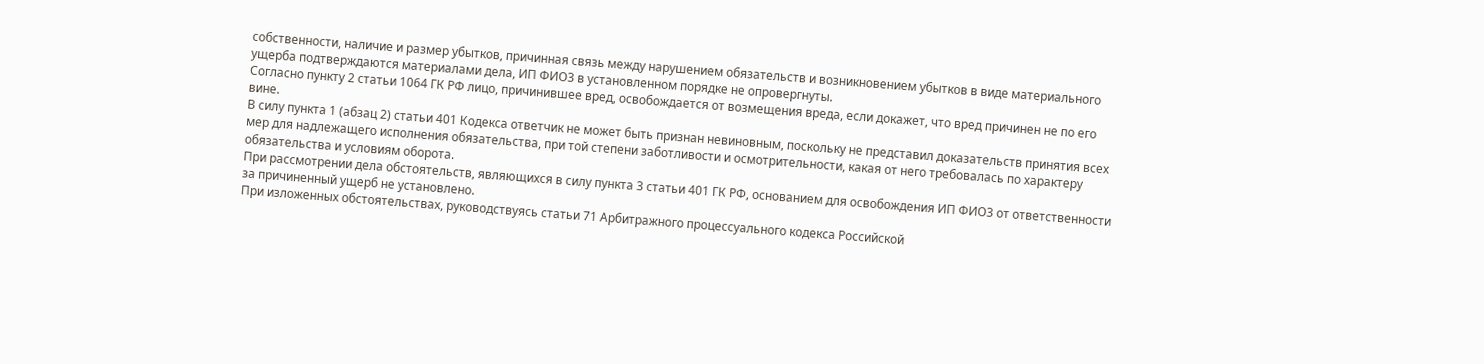собственности, наличие и размер убытков, причинная связь между нарушением обязательств и возникновением убытков в виде материального ущерба подтверждаются материалами дела, ИП ФИО3 в установленном порядке не опровергнуты.
Согласно пункту 2 статьи 1064 ГК РФ лицо, причинившее вред, освобождается от возмещения вреда, если докажет, что вред причинен не по его вине.
В силу пункта 1 (абзац 2) статьи 401 Кодекса ответчик не может быть признан невиновным, поскольку не представил доказательств принятия всех мер для надлежащего исполнения обязательства, при той степени заботливости и осмотрительности, какая от него требовалась по характеру обязательства и условиям оборота.
При рассмотрении дела обстоятельств, являющихся в силу пункта 3 статьи 401 ГК РФ, основанием для освобождения ИП ФИО3 от ответственности за причиненный ущерб не установлено.
При изложенных обстоятельствах, руководствуясь статьи 71 Арбитражного процессуального кодекса Российской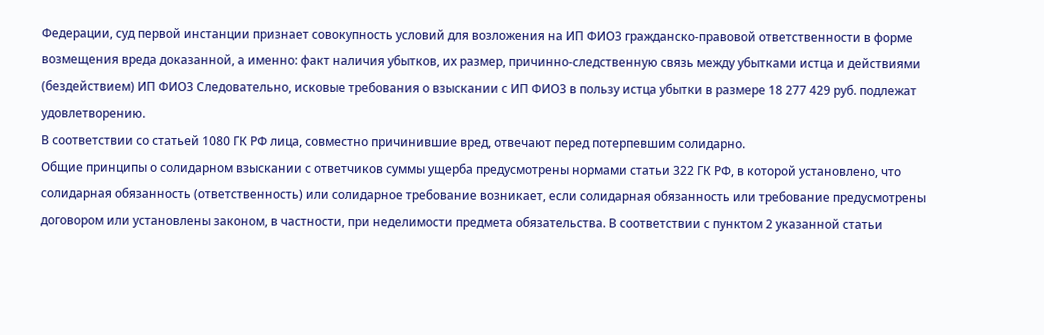Федерации, суд первой инстанции признает совокупность условий для возложения на ИП ФИО3 гражданско-правовой ответственности в форме возмещения вреда доказанной, а именно: факт наличия убытков, их размер, причинно-следственную связь между убытками истца и действиями (бездействием) ИП ФИО3 Следовательно, исковые требования о взыскании с ИП ФИО3 в пользу истца убытки в размере 18 277 429 руб. подлежат удовлетворению.
В соответствии со статьей 1080 ГК РФ лица, совместно причинившие вред, отвечают перед потерпевшим солидарно.
Общие принципы о солидарном взыскании с ответчиков суммы ущерба предусмотрены нормами статьи 322 ГК РФ, в которой установлено, что солидарная обязанность (ответственность) или солидарное требование возникает, если солидарная обязанность или требование предусмотрены договором или установлены законом, в частности, при неделимости предмета обязательства. В соответствии с пунктом 2 указанной статьи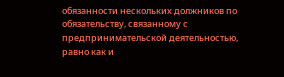обязанности нескольких должников по обязательству, связанному с предпринимательской деятельностью, равно как и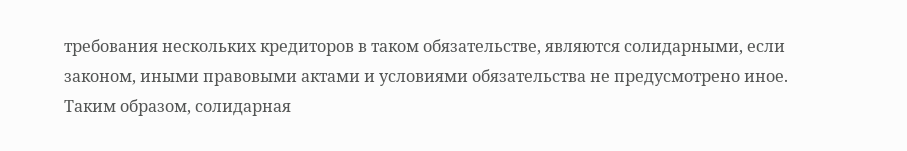требования нескольких кредиторов в таком обязательстве, являются солидарными, если законом, иными правовыми актами и условиями обязательства не предусмотрено иное.
Таким образом, солидарная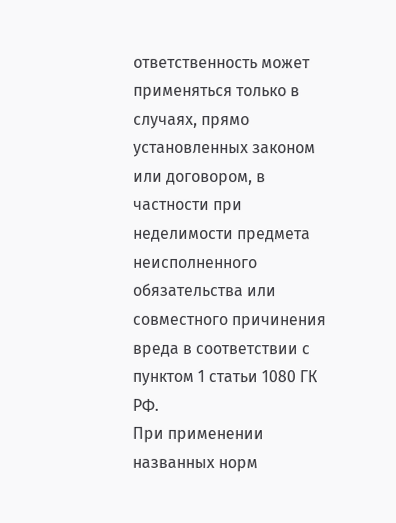ответственность может применяться только в случаях, прямо установленных законом или договором, в частности при неделимости предмета неисполненного обязательства или совместного причинения вреда в соответствии с пунктом 1 статьи 1080 ГК РФ.
При применении названных норм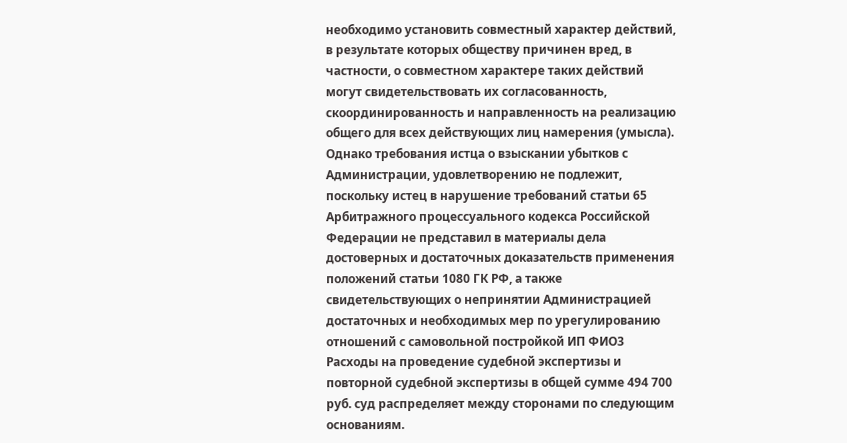необходимо установить совместный характер действий, в результате которых обществу причинен вред, в частности, о совместном характере таких действий могут свидетельствовать их согласованность, скоординированность и направленность на реализацию общего для всех действующих лиц намерения (умысла).
Однако требования истца о взыскании убытков с Администрации, удовлетворению не подлежит, поскольку истец в нарушение требований статьи 65 Арбитражного процессуального кодекса Российской Федерации не представил в материалы дела достоверных и достаточных доказательств применения положений статьи 1080 ГК РФ, а также свидетельствующих о непринятии Администрацией достаточных и необходимых мер по урегулированию отношений с самовольной постройкой ИП ФИО3
Расходы на проведение судебной экспертизы и повторной судебной экспертизы в общей сумме 494 700 руб. суд распределяет между сторонами по следующим основаниям.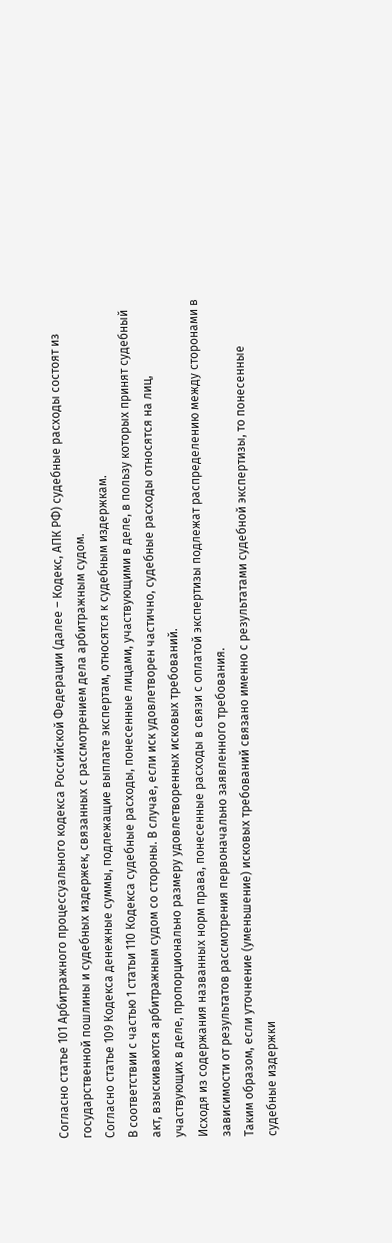Согласно статье 101 Арбитражного процессуального кодекса Российской Федерации (далее – Кодекс, АПК РФ) судебные расходы состоят из государственной пошлины и судебных издержек, связанных с рассмотрением дела арбитражным судом.
Согласно статье 109 Кодекса денежные суммы, подлежащие выплате экспертам, относятся к судебным издержкам.
В соответствии с частью 1 статьи 110 Кодекса судебные расходы, понесенные лицами, участвующими в деле, в пользу которых принят судебный акт, взыскиваются арбитражным судом со стороны. В случае, если иск удовлетворен частично, судебные расходы относятся на лиц, участвующих в деле, пропорционально размеру удовлетворенных исковых требований.
Исходя из содержания названных норм права, понесенные расходы в связи с оплатой экспертизы подлежат распределению между сторонами в зависимости от результатов рассмотрения первоначально заявленного требования.
Таким образом, если уточнение (уменьшение) исковых требований связано именно с результатами судебной экспертизы, то понесенные судебные издержки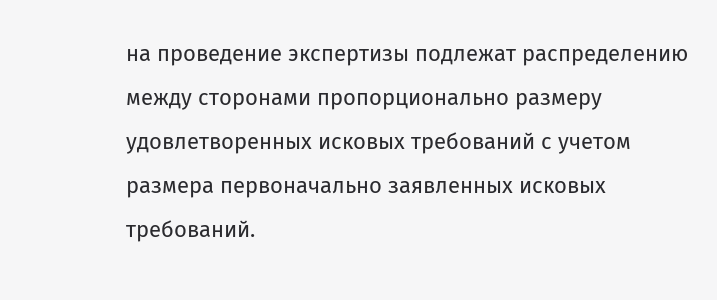на проведение экспертизы подлежат распределению между сторонами пропорционально размеру удовлетворенных исковых требований с учетом размера первоначально заявленных исковых требований.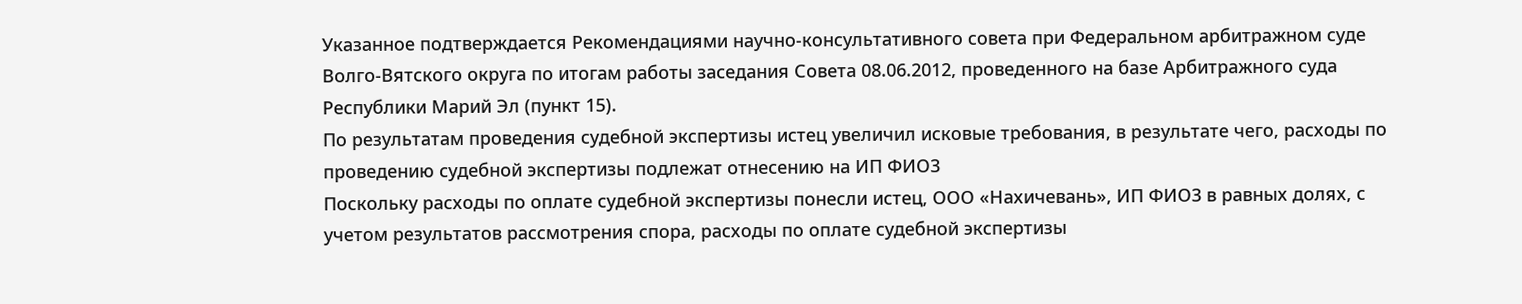Указанное подтверждается Рекомендациями научно-консультативного совета при Федеральном арбитражном суде Волго-Вятского округа по итогам работы заседания Совета 08.06.2012, проведенного на базе Арбитражного суда Республики Марий Эл (пункт 15).
По результатам проведения судебной экспертизы истец увеличил исковые требования, в результате чего, расходы по проведению судебной экспертизы подлежат отнесению на ИП ФИО3
Поскольку расходы по оплате судебной экспертизы понесли истец, ООО «Нахичевань», ИП ФИО3 в равных долях, с учетом результатов рассмотрения спора, расходы по оплате судебной экспертизы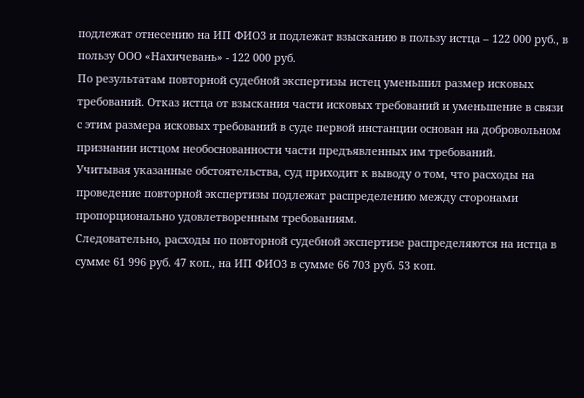подлежат отнесению на ИП ФИО3 и подлежат взысканию в пользу истца – 122 000 руб., в пользу ООО «Нахичевань» - 122 000 руб.
По результатам повторной судебной экспертизы истец уменьшил размер исковых требований. Отказ истца от взыскания части исковых требований и уменьшение в связи с этим размера исковых требований в суде первой инстанции основан на добровольном признании истцом необоснованности части предъявленных им требований.
Учитывая указанные обстоятельства, суд приходит к выводу о том, что расходы на проведение повторной экспертизы подлежат распределению между сторонами пропорционально удовлетворенным требованиям.
Следовательно, расходы по повторной судебной экспертизе распределяются на истца в сумме 61 996 руб. 47 коп., на ИП ФИО3 в сумме 66 703 руб. 53 коп.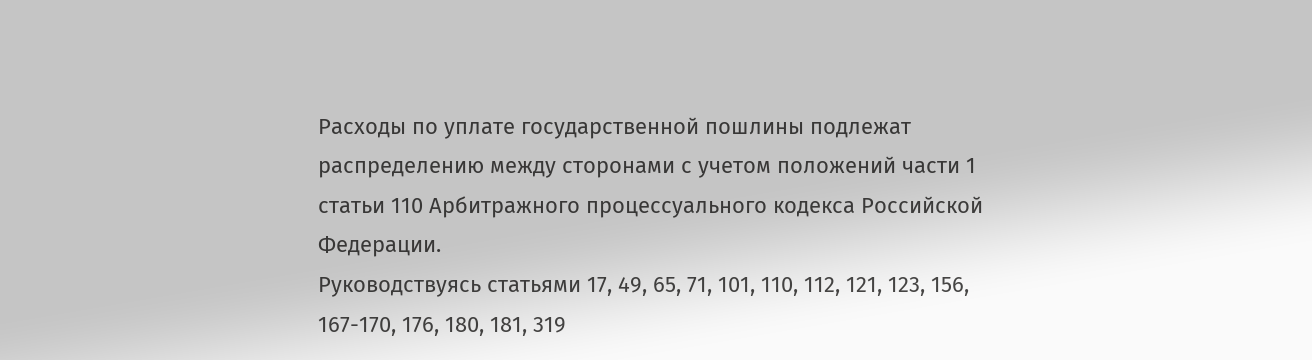Расходы по уплате государственной пошлины подлежат распределению между сторонами с учетом положений части 1 статьи 110 Арбитражного процессуального кодекса Российской Федерации.
Руководствуясь статьями 17, 49, 65, 71, 101, 110, 112, 121, 123, 156, 167-170, 176, 180, 181, 319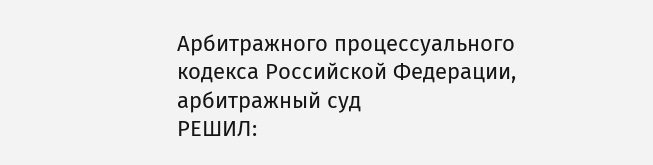Арбитражного процессуального кодекса Российской Федерации, арбитражный суд
РЕШИЛ: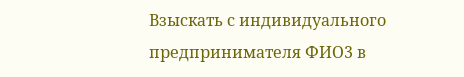Взыскать с индивидуального предпринимателя ФИО3 в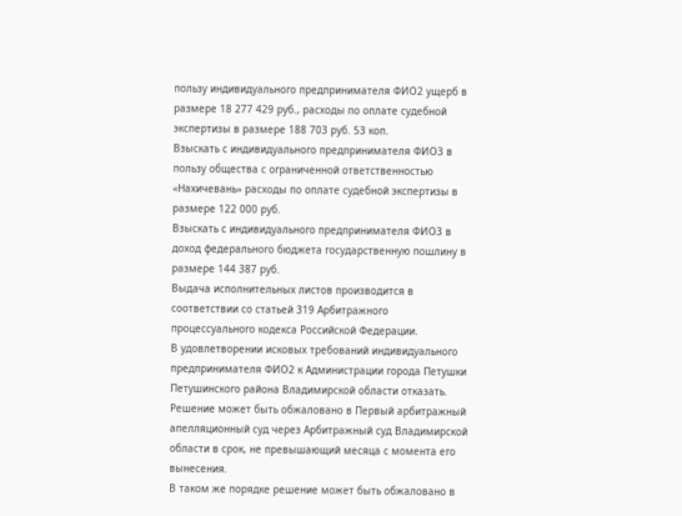пользу индивидуального предпринимателя ФИО2 ущерб в размере 18 277 429 руб., расходы по оплате судебной экспертизы в размере 188 703 руб. 53 коп.
Взыскать с индивидуального предпринимателя ФИО3 в пользу общества с ограниченной ответственностью «Нахичевань» расходы по оплате судебной экспертизы в размере 122 000 руб.
Взыскать с индивидуального предпринимателя ФИО3 в доход федерального бюджета государственную пошлину в размере 144 387 руб.
Выдача исполнительных листов производится в соответствии со статьей 319 Арбитражного процессуального кодекса Российской Федерации.
В удовлетворении исковых требований индивидуального предпринимателя ФИО2 к Администрации города Петушки Петушинского района Владимирской области отказать.
Решение может быть обжаловано в Первый арбитражный апелляционный суд через Арбитражный суд Владимирской области в срок, не превышающий месяца с момента его вынесения.
В таком же порядке решение может быть обжаловано в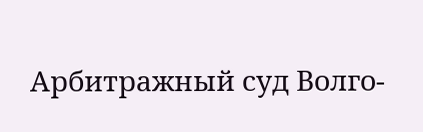Арбитражный суд Волго-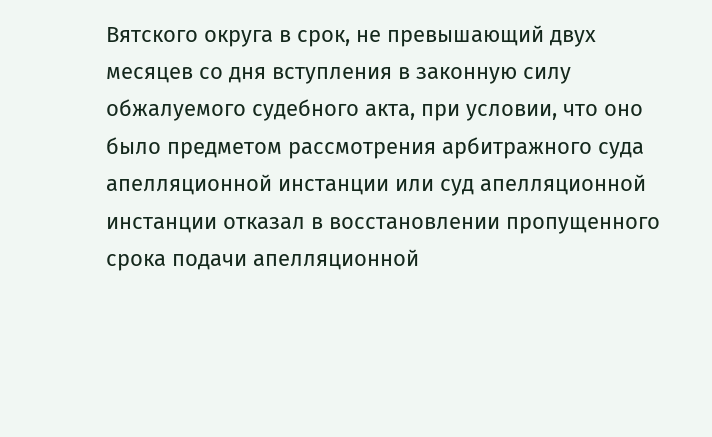Вятского округа в срок, не превышающий двух месяцев со дня вступления в законную силу обжалуемого судебного акта, при условии, что оно было предметом рассмотрения арбитражного суда апелляционной инстанции или суд апелляционной инстанции отказал в восстановлении пропущенного срока подачи апелляционной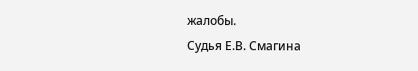жалобы.
Судья Е.В. Смагина